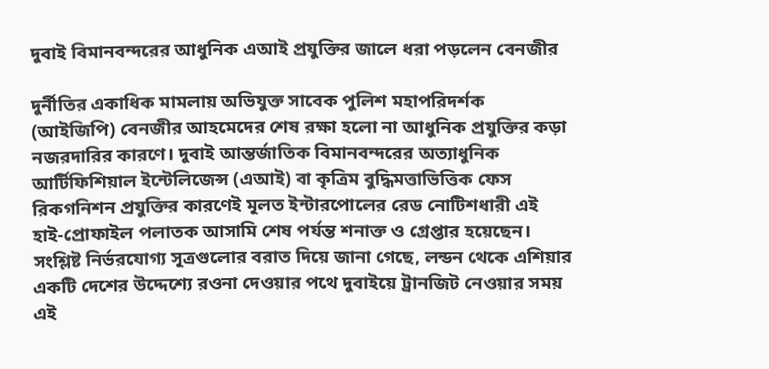দুবাই বিমানবন্দরের আধুনিক এআই প্রযুক্তির জালে ধরা পড়লেন বেনজীর

দুর্নীতির একাধিক মামলায় অভিযুক্ত সাবেক পুলিশ মহাপরিদর্শক (আইজিপি) বেনজীর আহমেদের শেষ রক্ষা হলো না আধুনিক প্রযুক্তির কড়া নজরদারির কারণে। দুবাই আন্তর্জাতিক বিমানবন্দরের অত্যাধুনিক আর্টিফিশিয়াল ইন্টেলিজেন্স (এআই) বা কৃত্রিম বুদ্ধিমত্তাভিত্তিক ফেস রিকগনিশন প্রযুক্তির কারণেই মূলত ইন্টারপোলের রেড নোটিশধারী এই হাই-প্রোফাইল পলাতক আসামি শেষ পর্যন্ত শনাক্ত ও গ্রেপ্তার হয়েছেন। সংশ্লিষ্ট নির্ভরযোগ্য সূত্রগুলোর বরাত দিয়ে জানা গেছে, লন্ডন থেকে এশিয়ার একটি দেশের উদ্দেশ্যে রওনা দেওয়ার পথে দুবাইয়ে ট্রানজিট নেওয়ার সময় এই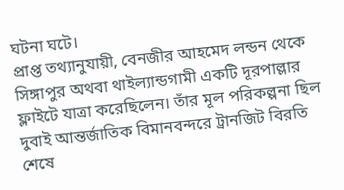ঘটনা ঘটে।
প্রাপ্ত তথ্যানুযায়ী, বেনজীর আহমেদ লন্ডন থেকে সিঙ্গাপুর অথবা থাইল্যান্ডগামী একটি দূরপাল্লার ফ্লাইটে যাত্রা করেছিলেন। তাঁর মূল পরিকল্পনা ছিল দুবাই আন্তর্জাতিক বিমানবন্দরে ট্রানজিট বিরতি শেষে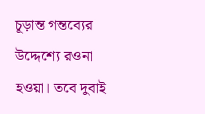চূড়ান্ত গন্তব্যের উদ্দেশ্যে রওনা হওয়া। তবে দুবাই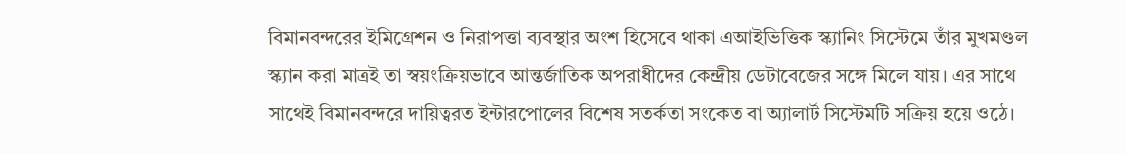বিমানবন্দরের ইমিগ্রেশন ও নিরাপত্তা ব্যবস্থার অংশ হিসেবে থাকা এআইভিত্তিক স্ক্যানিং সিস্টেমে তাঁর মুখমণ্ডল স্ক্যান করা মাত্রই তা স্বয়ংক্রিয়ভাবে আন্তর্জাতিক অপরাধীদের কেন্দ্রীয় ডেটাবেজের সঙ্গে মিলে যায়। এর সাথে সাথেই বিমানবন্দরে দায়িত্বরত ইন্টারপোলের বিশেষ সতর্কতা সংকেত বা অ্যালার্ট সিস্টেমটি সক্রিয় হয়ে ওঠে।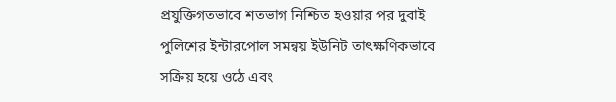প্রযুক্তিগতভাবে শতভাগ নিশ্চিত হওয়ার পর দুবাই পুলিশের ইন্টারপোল সমন্বয় ইউনিট তাৎক্ষণিকভাবে সক্রিয় হয়ে ওঠে এবং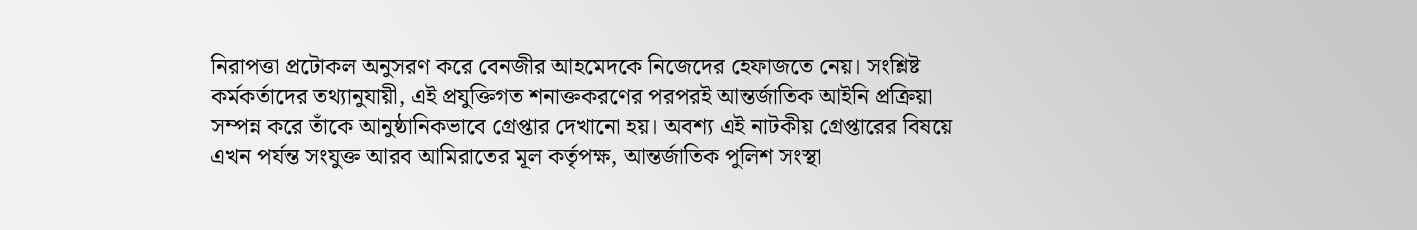নিরাপত্তা প্রটোকল অনুসরণ করে বেনজীর আহমেদকে নিজেদের হেফাজতে নেয়। সংশ্লিষ্ট কর্মকর্তাদের তথ্যানুযায়ী, এই প্রযুক্তিগত শনাক্তকরণের পরপরই আন্তর্জাতিক আইনি প্রক্রিয়া সম্পন্ন করে তাঁকে আনুষ্ঠানিকভাবে গ্রেপ্তার দেখানো হয়। অবশ্য এই নাটকীয় গ্রেপ্তারের বিষয়ে এখন পর্যন্ত সংযুক্ত আরব আমিরাতের মূল কর্তৃপক্ষ, আন্তর্জাতিক পুলিশ সংস্থা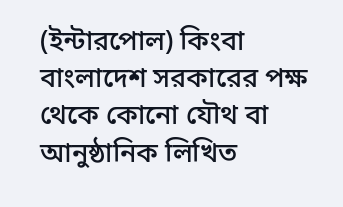(ইন্টারপোল) কিংবা বাংলাদেশ সরকারের পক্ষ থেকে কোনো যৌথ বা আনুষ্ঠানিক লিখিত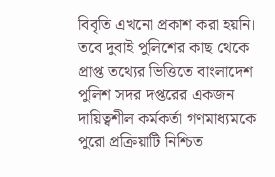বিবৃতি এখনো প্রকাশ করা হয়নি।
তবে দুবাই পুলিশের কাছ থেকে প্রাপ্ত তথ্যের ভিত্তিতে বাংলাদেশ পুলিশ সদর দপ্তরের একজন দায়িত্বশীল কর্মকর্তা গণমাধ্যমকে পুরো প্রক্রিয়াটি নিশ্চিত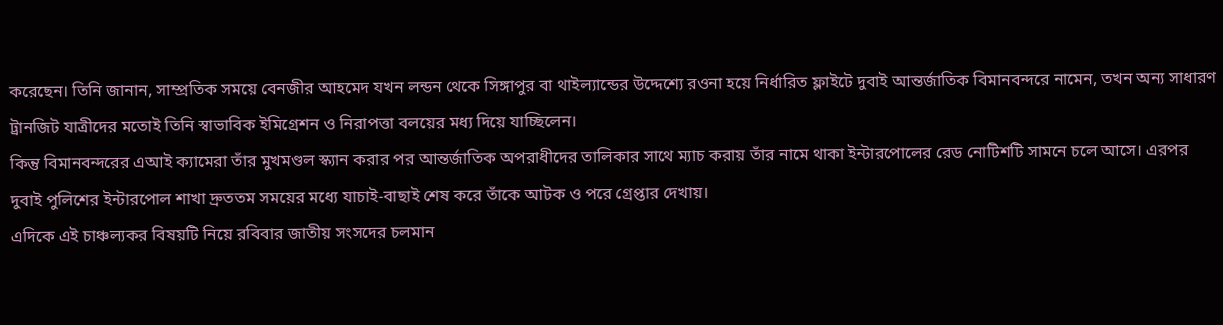করেছেন। তিনি জানান, সাম্প্রতিক সময়ে বেনজীর আহমেদ যখন লন্ডন থেকে সিঙ্গাপুর বা থাইল্যান্ডের উদ্দেশ্যে রওনা হয়ে নির্ধারিত ফ্লাইটে দুবাই আন্তর্জাতিক বিমানবন্দরে নামেন, তখন অন্য সাধারণ ট্রানজিট যাত্রীদের মতোই তিনি স্বাভাবিক ইমিগ্রেশন ও নিরাপত্তা বলয়ের মধ্য দিয়ে যাচ্ছিলেন।
কিন্তু বিমানবন্দরের এআই ক্যামেরা তাঁর মুখমণ্ডল স্ক্যান করার পর আন্তর্জাতিক অপরাধীদের তালিকার সাথে ম্যাচ করায় তাঁর নামে থাকা ইন্টারপোলের রেড নোটিশটি সামনে চলে আসে। এরপর দুবাই পুলিশের ইন্টারপোল শাখা দ্রুততম সময়ের মধ্যে যাচাই-বাছাই শেষ করে তাঁকে আটক ও পরে গ্রেপ্তার দেখায়।
এদিকে এই চাঞ্চল্যকর বিষয়টি নিয়ে রবিবার জাতীয় সংসদের চলমান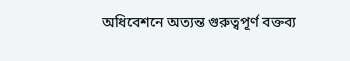অধিবেশনে অত্যন্ত গুরুত্বপূর্ণ বক্তব্য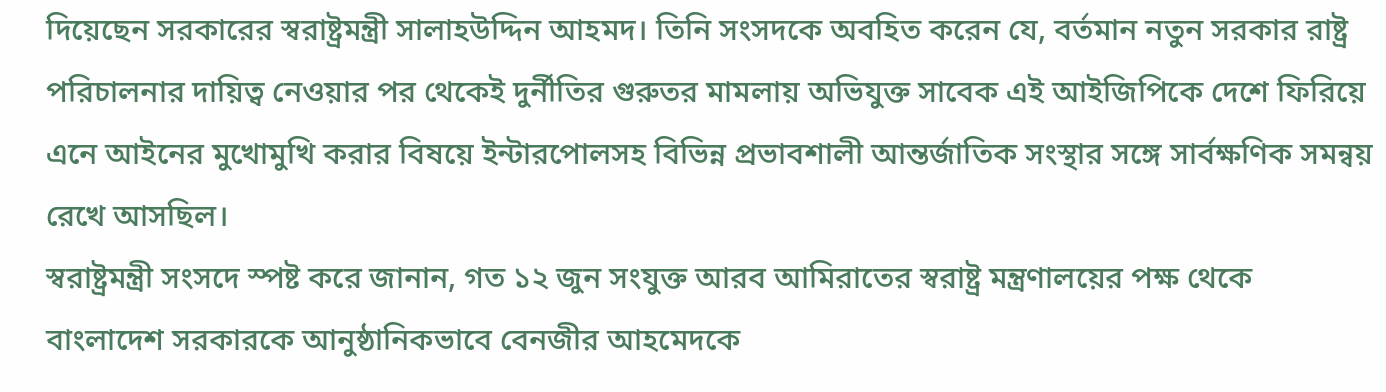দিয়েছেন সরকারের স্বরাষ্ট্রমন্ত্রী সালাহউদ্দিন আহমদ। তিনি সংসদকে অবহিত করেন যে, বর্তমান নতুন সরকার রাষ্ট্র পরিচালনার দায়িত্ব নেওয়ার পর থেকেই দুর্নীতির গুরুতর মামলায় অভিযুক্ত সাবেক এই আইজিপিকে দেশে ফিরিয়ে এনে আইনের মুখোমুখি করার বিষয়ে ইন্টারপোলসহ বিভিন্ন প্রভাবশালী আন্তর্জাতিক সংস্থার সঙ্গে সার্বক্ষণিক সমন্বয় রেখে আসছিল।
স্বরাষ্ট্রমন্ত্রী সংসদে স্পষ্ট করে জানান, গত ১২ জুন সংযুক্ত আরব আমিরাতের স্বরাষ্ট্র মন্ত্রণালয়ের পক্ষ থেকে বাংলাদেশ সরকারকে আনুষ্ঠানিকভাবে বেনজীর আহমেদকে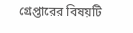গ্রেপ্তারের বিষয়টি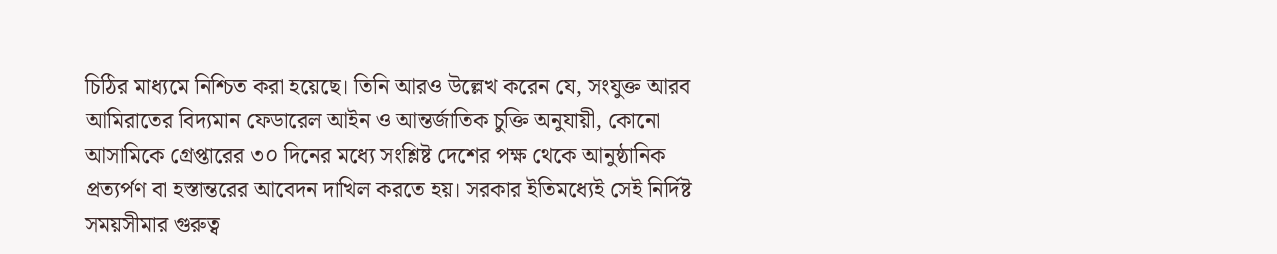চিঠির মাধ্যমে নিশ্চিত করা হয়েছে। তিনি আরও উল্লেখ করেন যে, সংযুক্ত আরব আমিরাতের বিদ্যমান ফেডারেল আইন ও আন্তর্জাতিক চুক্তি অনুযায়ী, কোনো আসামিকে গ্রেপ্তারের ৩০ দিনের মধ্যে সংশ্লিষ্ট দেশের পক্ষ থেকে আনুষ্ঠানিক প্রত্যর্পণ বা হস্তান্তরের আবেদন দাখিল করতে হয়। সরকার ইতিমধ্যেই সেই নির্দিষ্ট সময়সীমার গুরুত্ব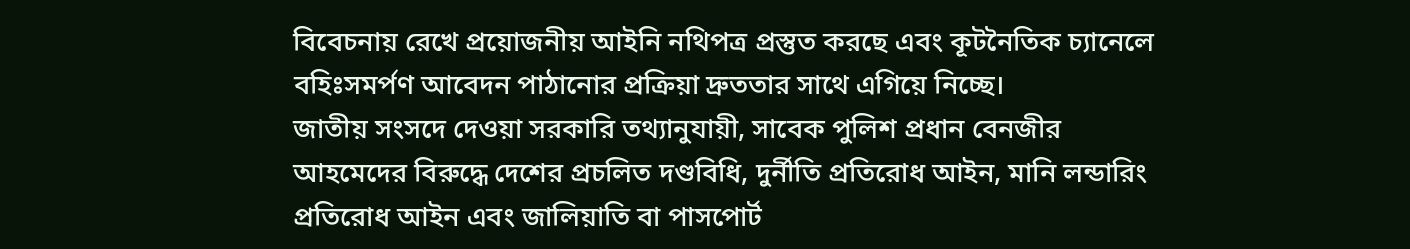বিবেচনায় রেখে প্রয়োজনীয় আইনি নথিপত্র প্রস্তুত করছে এবং কূটনৈতিক চ্যানেলে বহিঃসমর্পণ আবেদন পাঠানোর প্রক্রিয়া দ্রুততার সাথে এগিয়ে নিচ্ছে।
জাতীয় সংসদে দেওয়া সরকারি তথ্যানুযায়ী, সাবেক পুলিশ প্রধান বেনজীর আহমেদের বিরুদ্ধে দেশের প্রচলিত দণ্ডবিধি, দুর্নীতি প্রতিরোধ আইন, মানি লন্ডারিং প্রতিরোধ আইন এবং জালিয়াতি বা পাসপোর্ট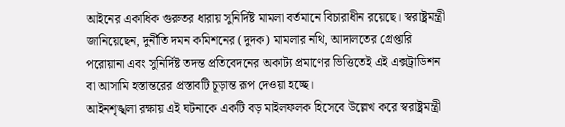আইনের একাধিক গুরুতর ধারায় সুনির্দিষ্ট মামলা বর্তমানে বিচারাধীন রয়েছে। স্বরাষ্ট্রমন্ত্রী জানিয়েছেন, দুর্নীতি দমন কমিশনের (দুদক) মামলার নথি, আদালতের গ্রেপ্তারি পরোয়ানা এবং সুনির্দিষ্ট তদন্ত প্রতিবেদনের অকাট্য প্রমাণের ভিত্তিতেই এই এক্সট্রাডিশন বা আসামি হস্তান্তরের প্রস্তাবটি চূড়ান্ত রূপ দেওয়া হচ্ছে।
আইনশৃঙ্খলা রক্ষায় এই ঘটনাকে একটি বড় মাইলফলক হিসেবে উল্লেখ করে স্বরাষ্ট্রমন্ত্রী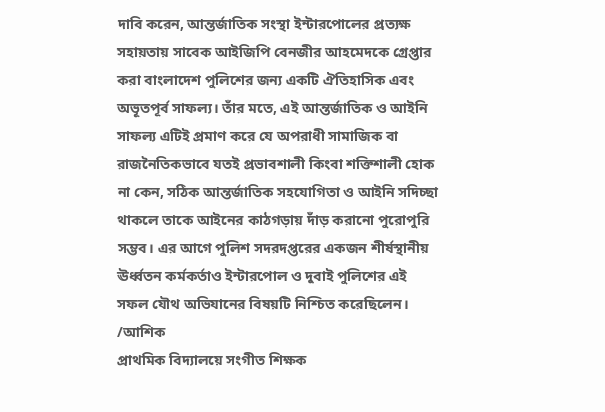দাবি করেন, আন্তর্জাতিক সংস্থা ইন্টারপোলের প্রত্যক্ষ সহায়তায় সাবেক আইজিপি বেনজীর আহমেদকে গ্রেপ্তার করা বাংলাদেশ পুলিশের জন্য একটি ঐতিহাসিক এবং অভূতপূর্ব সাফল্য। তাঁর মতে, এই আন্তর্জাতিক ও আইনি সাফল্য এটিই প্রমাণ করে যে অপরাধী সামাজিক বা রাজনৈতিকভাবে যতই প্রভাবশালী কিংবা শক্তিশালী হোক না কেন, সঠিক আন্তর্জাতিক সহযোগিতা ও আইনি সদিচ্ছা থাকলে তাকে আইনের কাঠগড়ায় দাঁড় করানো পুরোপুরি সম্ভব। এর আগে পুলিশ সদরদপ্তরের একজন শীর্ষস্থানীয় ঊর্ধ্বতন কর্মকর্তাও ইন্টারপোল ও দুবাই পুলিশের এই সফল যৌথ অভিযানের বিষয়টি নিশ্চিত করেছিলেন।
/আশিক
প্রাথমিক বিদ্যালয়ে সংগীত শিক্ষক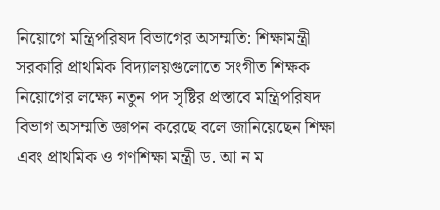নিয়োগে মন্ত্রিপরিষদ বিভাগের অসম্মতি: শিক্ষামন্ত্রী
সরকারি প্রাথমিক বিদ্যালয়গুলোতে সংগীত শিক্ষক নিয়োগের লক্ষ্যে নতুন পদ সৃষ্টির প্রস্তাবে মন্ত্রিপরিষদ বিভাগ অসম্মতি জ্ঞাপন করেছে বলে জানিয়েছেন শিক্ষা এবং প্রাথমিক ও গণশিক্ষা মন্ত্রী ড. আ ন ম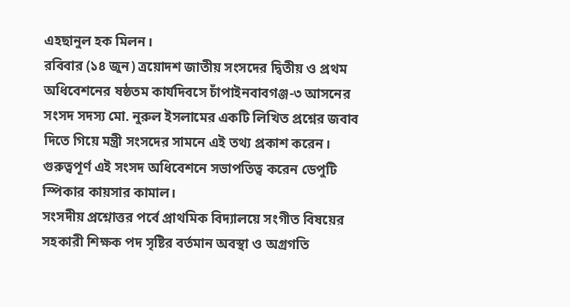এহছানুল হক মিলন।
রবিবার (১৪ জুন) ত্রয়োদশ জাতীয় সংসদের দ্বিতীয় ও প্রথম অধিবেশনের ষষ্ঠতম কার্যদিবসে চাঁপাইনবাবগঞ্জ-৩ আসনের সংসদ সদস্য মো. নুরুল ইসলামের একটি লিখিত প্রশ্নের জবাব দিতে গিয়ে মন্ত্রী সংসদের সামনে এই তথ্য প্রকাশ করেন। গুরুত্বপূর্ণ এই সংসদ অধিবেশনে সভাপতিত্ব করেন ডেপুটি স্পিকার কায়সার কামাল।
সংসদীয় প্রশ্নোত্তর পর্বে প্রাথমিক বিদ্যালয়ে সংগীত বিষয়ের সহকারী শিক্ষক পদ সৃষ্টির বর্তমান অবস্থা ও অগ্রগতি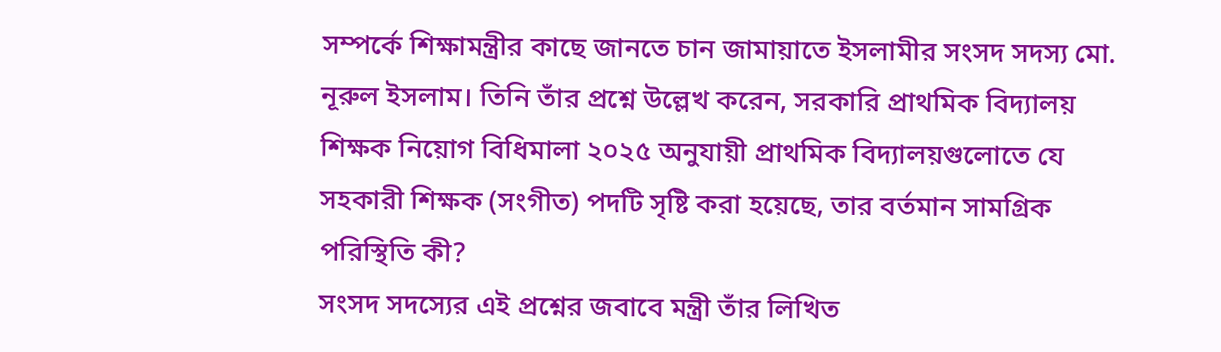সম্পর্কে শিক্ষামন্ত্রীর কাছে জানতে চান জামায়াতে ইসলামীর সংসদ সদস্য মো. নূরুল ইসলাম। তিনি তাঁর প্রশ্নে উল্লেখ করেন, সরকারি প্রাথমিক বিদ্যালয় শিক্ষক নিয়োগ বিধিমালা ২০২৫ অনুযায়ী প্রাথমিক বিদ্যালয়গুলোতে যে সহকারী শিক্ষক (সংগীত) পদটি সৃষ্টি করা হয়েছে, তার বর্তমান সামগ্রিক পরিস্থিতি কী?
সংসদ সদস্যের এই প্রশ্নের জবাবে মন্ত্রী তাঁর লিখিত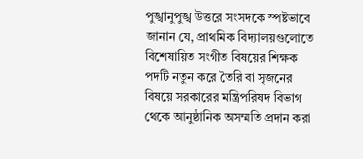পুঙ্খানুপুঙ্খ উত্তরে সংসদকে স্পষ্টভাবে জানান যে, প্রাথমিক বিদ্যালয়গুলোতে বিশেষায়িত সংগীত বিষয়ের শিক্ষক পদটি নতুন করে তৈরি বা সৃজনের বিষয়ে সরকারের মন্ত্রিপরিষদ বিভাগ থেকে আনুষ্ঠানিক অসম্মতি প্রদান করা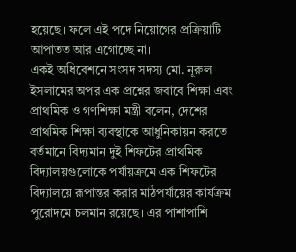হয়েছে। ফলে এই পদে নিয়োগের প্রক্রিয়াটি আপাতত আর এগোচ্ছে না।
একই অধিবেশনে সংসদ সদস্য মো. নূরুল ইসলামের অপর এক প্রশ্নের জবাবে শিক্ষা এবং প্রাথমিক ও গণশিক্ষা মন্ত্রী বলেন, দেশের প্রাথমিক শিক্ষা ব্যবস্থাকে আধুনিকায়ন করতে বর্তমানে বিদ্যমান দুই শিফটের প্রাথমিক বিদ্যালয়গুলোকে পর্যায়ক্রমে এক শিফটের বিদ্যালয়ে রূপান্তর করার মাঠপর্যায়ের কার্যক্রম পুরোদমে চলমান রয়েছে। এর পাশাপাশি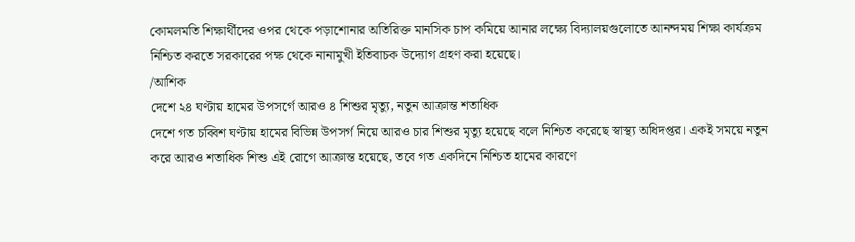কোমলমতি শিক্ষার্থীদের ওপর থেকে পড়াশোনার অতিরিক্ত মানসিক চাপ কমিয়ে আনার লক্ষ্যে বিদ্যালয়গুলোতে আনন্দময় শিক্ষা কার্যক্রম নিশ্চিত করতে সরকারের পক্ষ থেকে নানামুখী ইতিবাচক উদ্যোগ গ্রহণ করা হয়েছে।
/আশিক
দেশে ২৪ ঘণ্টায় হামের উপসর্গে আরও ৪ শিশুর মৃত্যু, নতুন আক্রান্ত শতাধিক
দেশে গত চব্বিশ ঘণ্টায় হামের বিভিন্ন উপসর্গ নিয়ে আরও চার শিশুর মৃত্যু হয়েছে বলে নিশ্চিত করেছে স্বাস্থ্য অধিদপ্তর। একই সময়ে নতুন করে আরও শতাধিক শিশু এই রোগে আক্রান্ত হয়েছে, তবে গত একদিনে নিশ্চিত হামের কারণে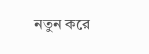নতুন করে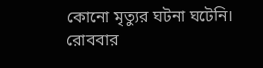কোনো মৃত্যুর ঘটনা ঘটেনি।
রোববার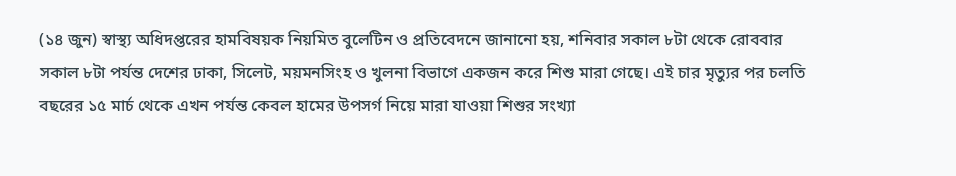(১৪ জুন) স্বাস্থ্য অধিদপ্তরের হামবিষয়ক নিয়মিত বুলেটিন ও প্রতিবেদনে জানানো হয়, শনিবার সকাল ৮টা থেকে রোববার সকাল ৮টা পর্যন্ত দেশের ঢাকা, সিলেট, ময়মনসিংহ ও খুলনা বিভাগে একজন করে শিশু মারা গেছে। এই চার মৃত্যুর পর চলতি বছরের ১৫ মার্চ থেকে এখন পর্যন্ত কেবল হামের উপসর্গ নিয়ে মারা যাওয়া শিশুর সংখ্যা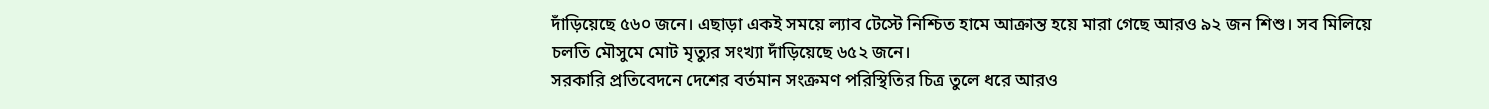দাঁড়িয়েছে ৫৬০ জনে। এছাড়া একই সময়ে ল্যাব টেস্টে নিশ্চিত হামে আক্রান্ত হয়ে মারা গেছে আরও ৯২ জন শিশু। সব মিলিয়ে চলতি মৌসুমে মোট মৃত্যুর সংখ্যা দাঁড়িয়েছে ৬৫২ জনে।
সরকারি প্রতিবেদনে দেশের বর্তমান সংক্রমণ পরিস্থিতির চিত্র তুলে ধরে আরও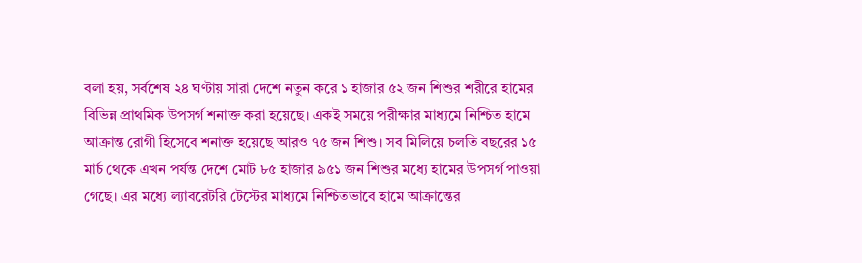বলা হয়, সর্বশেষ ২৪ ঘণ্টায় সারা দেশে নতুন করে ১ হাজার ৫২ জন শিশুর শরীরে হামের বিভিন্ন প্রাথমিক উপসর্গ শনাক্ত করা হয়েছে। একই সময়ে পরীক্ষার মাধ্যমে নিশ্চিত হামে আক্রান্ত রোগী হিসেবে শনাক্ত হয়েছে আরও ৭৫ জন শিশু। সব মিলিয়ে চলতি বছরের ১৫ মার্চ থেকে এখন পর্যন্ত দেশে মোট ৮৫ হাজার ৯৫১ জন শিশুর মধ্যে হামের উপসর্গ পাওয়া গেছে। এর মধ্যে ল্যাবরেটরি টেস্টের মাধ্যমে নিশ্চিতভাবে হামে আক্রান্তের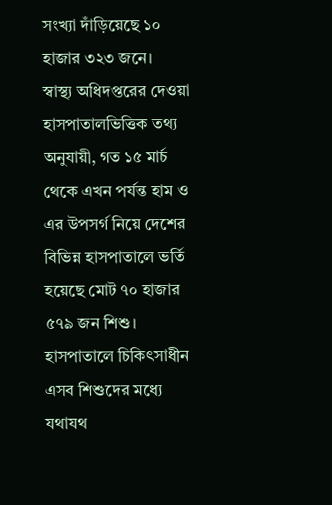সংখ্যা দাঁড়িয়েছে ১০ হাজার ৩২৩ জনে।
স্বাস্থ্য অধিদপ্তরের দেওয়া হাসপাতালভিত্তিক তথ্য অনুযায়ী, গত ১৫ মার্চ থেকে এখন পর্যন্ত হাম ও এর উপসর্গ নিয়ে দেশের বিভিন্ন হাসপাতালে ভর্তি হয়েছে মোট ৭০ হাজার ৫৭৯ জন শিশু। হাসপাতালে চিকিৎসাধীন এসব শিশুদের মধ্যে যথাযথ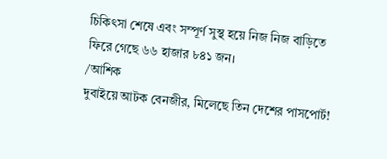চিকিৎসা শেষে এবং সম্পূর্ণ সুস্থ হয়ে নিজ নিজ বাড়িতে ফিরে গেছে ৬৬ হাজার ৮৪১ জন।
/আশিক
দুবাইয়ে আটক বেনজীর, মিলেছে তিন দেশের পাসপোর্ট!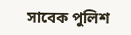সাবেক পুলিশ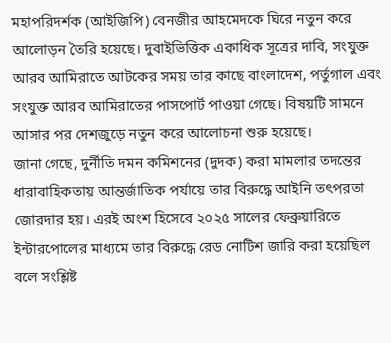মহাপরিদর্শক (আইজিপি) বেনজীর আহমেদকে ঘিরে নতুন করে আলোড়ন তৈরি হয়েছে। দুবাইভিত্তিক একাধিক সূত্রের দাবি, সংযুক্ত আরব আমিরাতে আটকের সময় তার কাছে বাংলাদেশ, পর্তুগাল এবং সংযুক্ত আরব আমিরাতের পাসপোর্ট পাওয়া গেছে। বিষয়টি সামনে আসার পর দেশজুড়ে নতুন করে আলোচনা শুরু হয়েছে।
জানা গেছে, দুর্নীতি দমন কমিশনের (দুদক) করা মামলার তদন্তের ধারাবাহিকতায় আন্তর্জাতিক পর্যায়ে তার বিরুদ্ধে আইনি তৎপরতা জোরদার হয়। এরই অংশ হিসেবে ২০২৫ সালের ফেব্রুয়ারিতে ইন্টারপোলের মাধ্যমে তার বিরুদ্ধে রেড নোটিশ জারি করা হয়েছিল বলে সংশ্লিষ্ট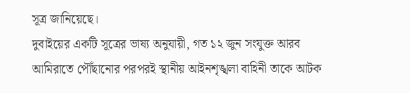সূত্র জানিয়েছে।
দুবাইয়ের একটি সূত্রের ভাষ্য অনুযায়ী, গত ১২ জুন সংযুক্ত আরব আমিরাতে পৌঁছানোর পরপরই স্থানীয় আইনশৃঙ্খলা বাহিনী তাকে আটক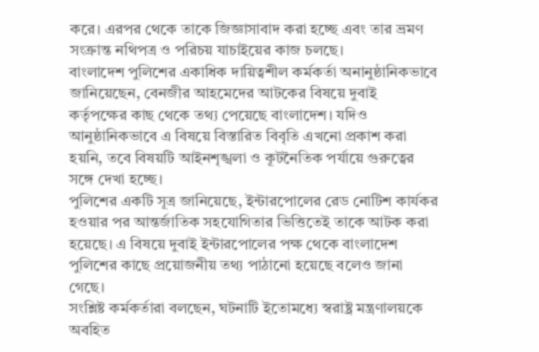করে। এরপর থেকে তাকে জিজ্ঞাসাবাদ করা হচ্ছে এবং তার ভ্রমণ সংক্রান্ত নথিপত্র ও পরিচয় যাচাইয়ের কাজ চলছে।
বাংলাদেশ পুলিশের একাধিক দায়িত্বশীল কর্মকর্তা অনানুষ্ঠানিকভাবে জানিয়েছেন, বেনজীর আহমেদের আটকের বিষয়ে দুবাই কর্তৃপক্ষের কাছ থেকে তথ্য পেয়েছে বাংলাদেশ। যদিও আনুষ্ঠানিকভাবে এ বিষয়ে বিস্তারিত বিবৃতি এখনো প্রকাশ করা হয়নি, তবে বিষয়টি আইনশৃঙ্খলা ও কূটনৈতিক পর্যায়ে গুরুত্বের সঙ্গে দেখা হচ্ছে।
পুলিশের একটি সূত্র জানিয়েছে, ইন্টারপোলের রেড নোটিশ কার্যকর হওয়ার পর আন্তর্জাতিক সহযোগিতার ভিত্তিতেই তাকে আটক করা হয়েছে। এ বিষয়ে দুবাই ইন্টারপোলের পক্ষ থেকে বাংলাদেশ পুলিশের কাছে প্রয়োজনীয় তথ্য পাঠানো হয়েছে বলেও জানা গেছে।
সংশ্লিষ্ট কর্মকর্তারা বলছেন, ঘটনাটি ইতোমধ্যে স্বরাষ্ট্র মন্ত্রণালয়কে অবহিত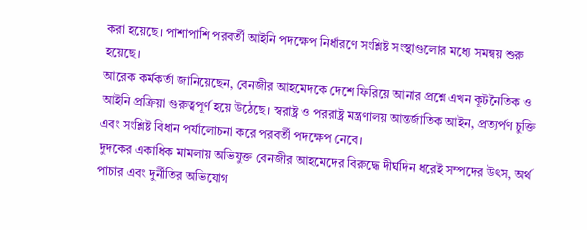করা হয়েছে। পাশাপাশি পরবর্তী আইনি পদক্ষেপ নির্ধারণে সংশ্লিষ্ট সংস্থাগুলোর মধ্যে সমন্বয় শুরু হয়েছে।
আরেক কর্মকর্তা জানিয়েছেন, বেনজীর আহমেদকে দেশে ফিরিয়ে আনার প্রশ্নে এখন কূটনৈতিক ও আইনি প্রক্রিয়া গুরুত্বপূর্ণ হয়ে উঠেছে। স্বরাষ্ট্র ও পররাষ্ট্র মন্ত্রণালয় আন্তর্জাতিক আইন, প্রত্যর্পণ চুক্তি এবং সংশ্লিষ্ট বিধান পর্যালোচনা করে পরবর্তী পদক্ষেপ নেবে।
দুদকের একাধিক মামলায় অভিযুক্ত বেনজীর আহমেদের বিরুদ্ধে দীর্ঘদিন ধরেই সম্পদের উৎস, অর্থ পাচার এবং দুর্নীতির অভিযোগ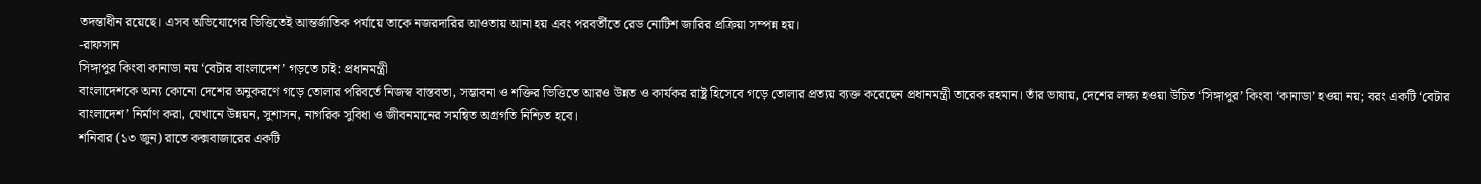তদন্তাধীন রয়েছে। এসব অভিযোগের ভিত্তিতেই আন্তর্জাতিক পর্যায়ে তাকে নজরদারির আওতায় আনা হয় এবং পরবর্তীতে রেড নোটিশ জারির প্রক্রিয়া সম্পন্ন হয়।
-রাফসান
সিঙ্গাপুর কিংবা কানাডা নয় ‘বেটার বাংলাদেশ’ গড়তে চাই: প্রধানমন্ত্রী
বাংলাদেশকে অন্য কোনো দেশের অনুকরণে গড়ে তোলার পরিবর্তে নিজস্ব বাস্তবতা, সম্ভাবনা ও শক্তির ভিত্তিতে আরও উন্নত ও কার্যকর রাষ্ট্র হিসেবে গড়ে তোলার প্রত্যয় ব্যক্ত করেছেন প্রধানমন্ত্রী তারেক রহমান। তাঁর ভাষায়, দেশের লক্ষ্য হওয়া উচিত ‘সিঙ্গাপুর’ কিংবা ‘কানাডা’ হওয়া নয়; বরং একটি ‘বেটার বাংলাদেশ’ নির্মাণ করা, যেখানে উন্নয়ন, সুশাসন, নাগরিক সুবিধা ও জীবনমানের সমন্বিত অগ্রগতি নিশ্চিত হবে।
শনিবার (১৩ জুন) রাতে কক্সবাজারের একটি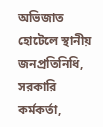অভিজাত হোটেলে স্থানীয় জনপ্রতিনিধি, সরকারি কর্মকর্তা,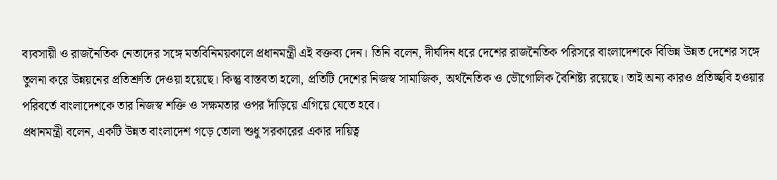ব্যবসায়ী ও রাজনৈতিক নেতাদের সঙ্গে মতবিনিময়কালে প্রধানমন্ত্রী এই বক্তব্য দেন। তিনি বলেন, দীর্ঘদিন ধরে দেশের রাজনৈতিক পরিসরে বাংলাদেশকে বিভিন্ন উন্নত দেশের সঙ্গে তুলনা করে উন্নয়নের প্রতিশ্রুতি দেওয়া হয়েছে। কিন্তু বাস্তবতা হলো, প্রতিটি দেশের নিজস্ব সামাজিক, অর্থনৈতিক ও ভৌগোলিক বৈশিষ্ট্য রয়েছে। তাই অন্য কারও প্রতিচ্ছবি হওয়ার পরিবর্তে বাংলাদেশকে তার নিজস্ব শক্তি ও সক্ষমতার ওপর দাঁড়িয়ে এগিয়ে যেতে হবে।
প্রধানমন্ত্রী বলেন, একটি উন্নত বাংলাদেশ গড়ে তোলা শুধু সরকারের একার দায়িত্ব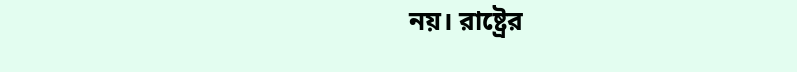নয়। রাষ্ট্রের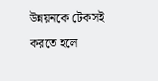উন্নয়নকে টেকসই করতে হলে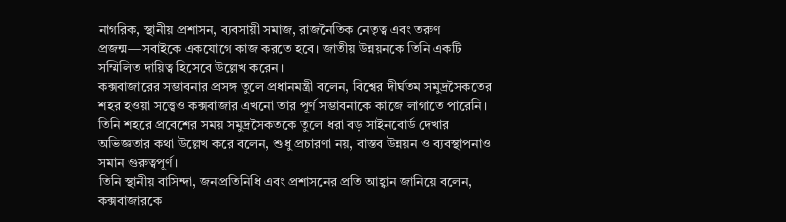নাগরিক, স্থানীয় প্রশাসন, ব্যবসায়ী সমাজ, রাজনৈতিক নেতৃত্ব এবং তরুণ প্রজন্ম—সবাইকে একযোগে কাজ করতে হবে। জাতীয় উন্নয়নকে তিনি একটি সম্মিলিত দায়িত্ব হিসেবে উল্লেখ করেন।
কক্সবাজারের সম্ভাবনার প্রসঙ্গ তুলে প্রধানমন্ত্রী বলেন, বিশ্বের দীর্ঘতম সমুদ্রসৈকতের শহর হওয়া সত্ত্বেও কক্সবাজার এখনো তার পূর্ণ সম্ভাবনাকে কাজে লাগাতে পারেনি। তিনি শহরে প্রবেশের সময় সমুদ্রসৈকতকে তুলে ধরা বড় সাইনবোর্ড দেখার অভিজ্ঞতার কথা উল্লেখ করে বলেন, শুধু প্রচারণা নয়, বাস্তব উন্নয়ন ও ব্যবস্থাপনাও সমান গুরুত্বপূর্ণ।
তিনি স্থানীয় বাসিন্দা, জনপ্রতিনিধি এবং প্রশাসনের প্রতি আহ্বান জানিয়ে বলেন, কক্সবাজারকে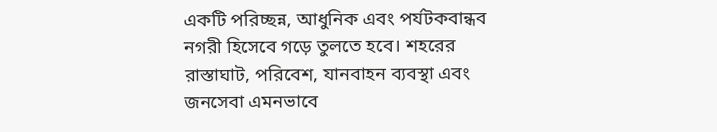একটি পরিচ্ছন্ন, আধুনিক এবং পর্যটকবান্ধব নগরী হিসেবে গড়ে তুলতে হবে। শহরের রাস্তাঘাট, পরিবেশ, যানবাহন ব্যবস্থা এবং জনসেবা এমনভাবে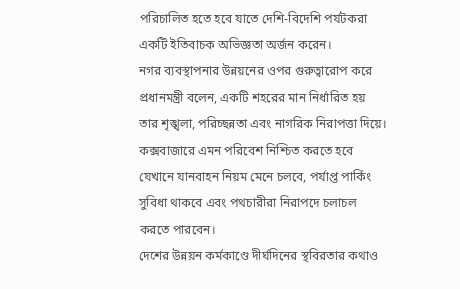পরিচালিত হতে হবে যাতে দেশি-বিদেশি পর্যটকরা একটি ইতিবাচক অভিজ্ঞতা অর্জন করেন।
নগর ব্যবস্থাপনার উন্নয়নের ওপর গুরুত্বারোপ করে প্রধানমন্ত্রী বলেন, একটি শহরের মান নির্ধারিত হয় তার শৃঙ্খলা, পরিচ্ছন্নতা এবং নাগরিক নিরাপত্তা দিয়ে। কক্সবাজারে এমন পরিবেশ নিশ্চিত করতে হবে যেখানে যানবাহন নিয়ম মেনে চলবে, পর্যাপ্ত পার্কিং সুবিধা থাকবে এবং পথচারীরা নিরাপদে চলাচল করতে পারবেন।
দেশের উন্নয়ন কর্মকাণ্ডে দীর্ঘদিনের স্থবিরতার কথাও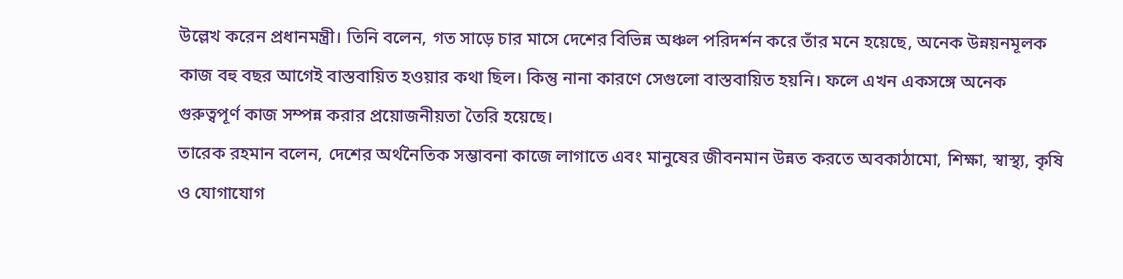উল্লেখ করেন প্রধানমন্ত্রী। তিনি বলেন, গত সাড়ে চার মাসে দেশের বিভিন্ন অঞ্চল পরিদর্শন করে তাঁর মনে হয়েছে, অনেক উন্নয়নমূলক কাজ বহু বছর আগেই বাস্তবায়িত হওয়ার কথা ছিল। কিন্তু নানা কারণে সেগুলো বাস্তবায়িত হয়নি। ফলে এখন একসঙ্গে অনেক গুরুত্বপূর্ণ কাজ সম্পন্ন করার প্রয়োজনীয়তা তৈরি হয়েছে।
তারেক রহমান বলেন, দেশের অর্থনৈতিক সম্ভাবনা কাজে লাগাতে এবং মানুষের জীবনমান উন্নত করতে অবকাঠামো, শিক্ষা, স্বাস্থ্য, কৃষি ও যোগাযোগ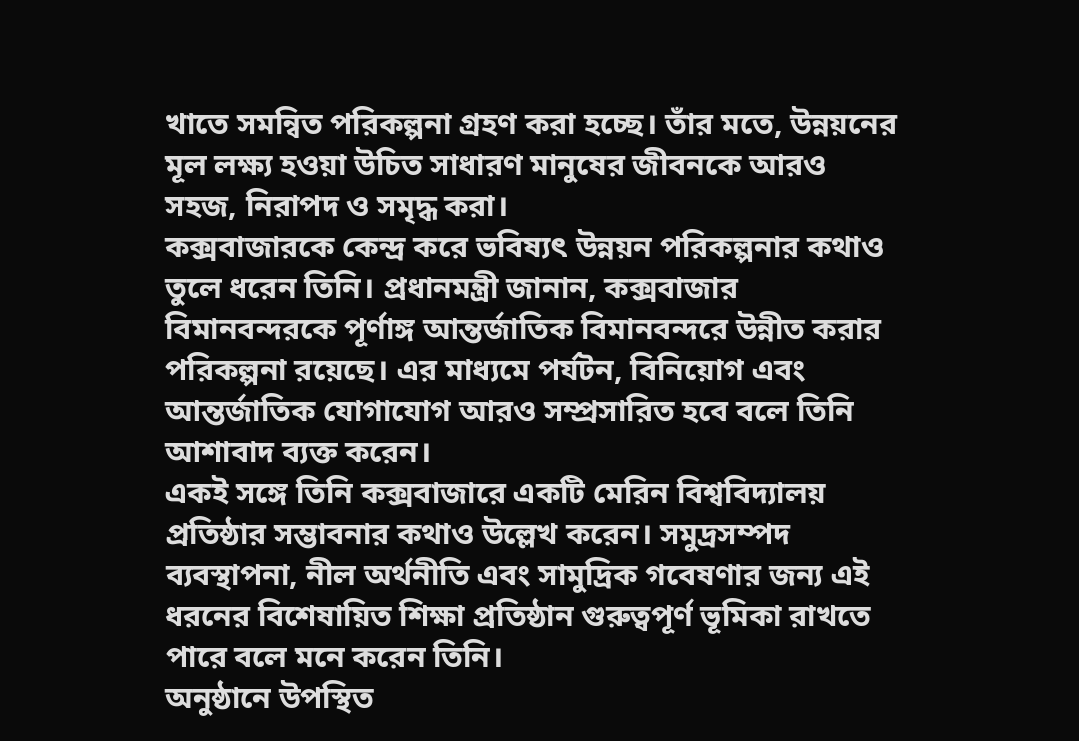খাতে সমন্বিত পরিকল্পনা গ্রহণ করা হচ্ছে। তাঁর মতে, উন্নয়নের মূল লক্ষ্য হওয়া উচিত সাধারণ মানুষের জীবনকে আরও সহজ, নিরাপদ ও সমৃদ্ধ করা।
কক্সবাজারকে কেন্দ্র করে ভবিষ্যৎ উন্নয়ন পরিকল্পনার কথাও তুলে ধরেন তিনি। প্রধানমন্ত্রী জানান, কক্সবাজার বিমানবন্দরকে পূর্ণাঙ্গ আন্তর্জাতিক বিমানবন্দরে উন্নীত করার পরিকল্পনা রয়েছে। এর মাধ্যমে পর্যটন, বিনিয়োগ এবং আন্তর্জাতিক যোগাযোগ আরও সম্প্রসারিত হবে বলে তিনি আশাবাদ ব্যক্ত করেন।
একই সঙ্গে তিনি কক্সবাজারে একটি মেরিন বিশ্ববিদ্যালয় প্রতিষ্ঠার সম্ভাবনার কথাও উল্লেখ করেন। সমুদ্রসম্পদ ব্যবস্থাপনা, নীল অর্থনীতি এবং সামুদ্রিক গবেষণার জন্য এই ধরনের বিশেষায়িত শিক্ষা প্রতিষ্ঠান গুরুত্বপূর্ণ ভূমিকা রাখতে পারে বলে মনে করেন তিনি।
অনুষ্ঠানে উপস্থিত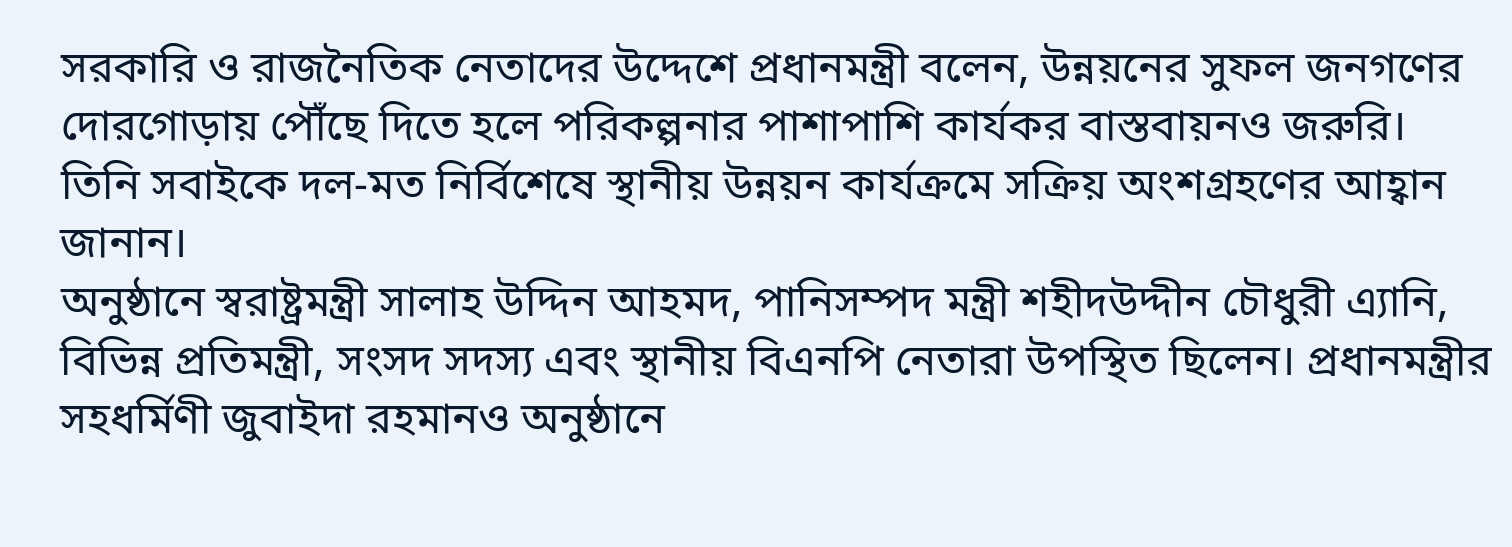সরকারি ও রাজনৈতিক নেতাদের উদ্দেশে প্রধানমন্ত্রী বলেন, উন্নয়নের সুফল জনগণের দোরগোড়ায় পৌঁছে দিতে হলে পরিকল্পনার পাশাপাশি কার্যকর বাস্তবায়নও জরুরি। তিনি সবাইকে দল-মত নির্বিশেষে স্থানীয় উন্নয়ন কার্যক্রমে সক্রিয় অংশগ্রহণের আহ্বান জানান।
অনুষ্ঠানে স্বরাষ্ট্রমন্ত্রী সালাহ উদ্দিন আহমদ, পানিসম্পদ মন্ত্রী শহীদউদ্দীন চৌধুরী এ্যানি, বিভিন্ন প্রতিমন্ত্রী, সংসদ সদস্য এবং স্থানীয় বিএনপি নেতারা উপস্থিত ছিলেন। প্রধানমন্ত্রীর সহধর্মিণী জুবাইদা রহমানও অনুষ্ঠানে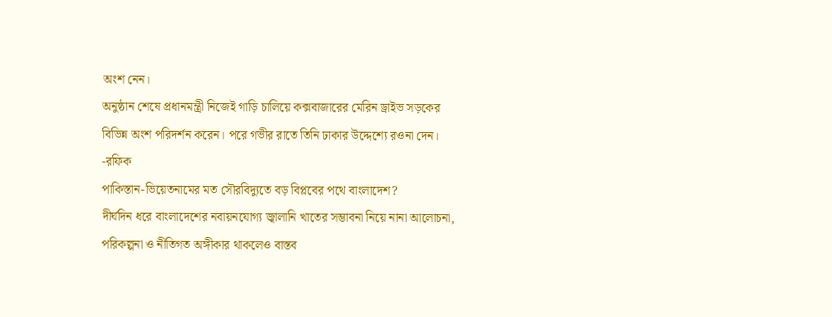অংশ নেন।
অনুষ্ঠান শেষে প্রধানমন্ত্রী নিজেই গাড়ি চালিয়ে কক্সবাজারের মেরিন ড্রাইভ সড়কের বিভিন্ন অংশ পরিদর্শন করেন। পরে গভীর রাতে তিনি ঢাকার উদ্দেশ্যে রওনা দেন।
-রফিক
পাকিস্তান-ভিয়েতনামের মত সৌরবিদ্যুতে বড় বিপ্লবের পথে বাংলাদেশ?
দীর্ঘদিন ধরে বাংলাদেশের নবায়নযোগ্য জ্বালানি খাতের সম্ভাবনা নিয়ে নানা আলোচনা, পরিকল্পনা ও নীতিগত অঙ্গীকার থাকলেও বাস্তব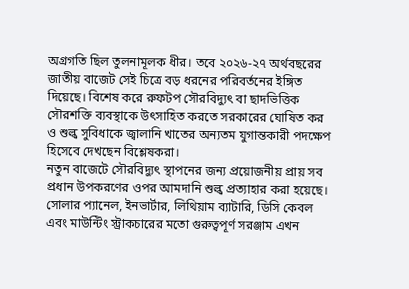অগ্রগতি ছিল তুলনামূলক ধীর। তবে ২০২৬-২৭ অর্থবছরের জাতীয় বাজেট সেই চিত্রে বড় ধরনের পরিবর্তনের ইঙ্গিত দিয়েছে। বিশেষ করে রুফটপ সৌরবিদ্যুৎ বা ছাদভিত্তিক সৌরশক্তি ব্যবস্থাকে উৎসাহিত করতে সরকারের ঘোষিত কর ও শুল্ক সুবিধাকে জ্বালানি খাতের অন্যতম যুগান্তকারী পদক্ষেপ হিসেবে দেখছেন বিশ্লেষকরা।
নতুন বাজেটে সৌরবিদ্যুৎ স্থাপনের জন্য প্রয়োজনীয় প্রায় সব প্রধান উপকরণের ওপর আমদানি শুল্ক প্রত্যাহার করা হয়েছে। সোলার প্যানেল, ইনভার্টার, লিথিয়াম ব্যাটারি, ডিসি কেবল এবং মাউন্টিং স্ট্রাকচারের মতো গুরুত্বপূর্ণ সরঞ্জাম এখন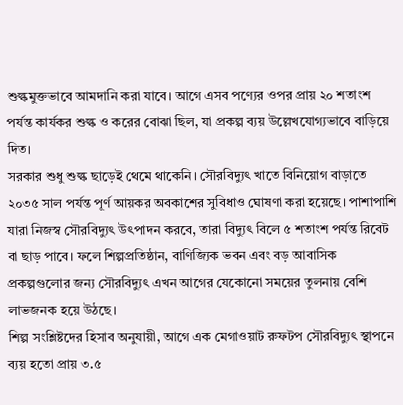শুল্কমুক্তভাবে আমদানি করা যাবে। আগে এসব পণ্যের ওপর প্রায় ২০ শতাংশ পর্যন্ত কার্যকর শুল্ক ও করের বোঝা ছিল, যা প্রকল্প ব্যয় উল্লেখযোগ্যভাবে বাড়িয়ে দিত।
সরকার শুধু শুল্ক ছাড়েই থেমে থাকেনি। সৌরবিদ্যুৎ খাতে বিনিয়োগ বাড়াতে ২০৩৫ সাল পর্যন্ত পূর্ণ আয়কর অবকাশের সুবিধাও ঘোষণা করা হয়েছে। পাশাপাশি যারা নিজস্ব সৌরবিদ্যুৎ উৎপাদন করবে, তারা বিদ্যুৎ বিলে ৫ শতাংশ পর্যন্ত রিবেট বা ছাড় পাবে। ফলে শিল্পপ্রতিষ্ঠান, বাণিজ্যিক ভবন এবং বড় আবাসিক প্রকল্পগুলোর জন্য সৌরবিদ্যুৎ এখন আগের যেকোনো সময়ের তুলনায় বেশি লাভজনক হয়ে উঠছে।
শিল্প সংশ্লিষ্টদের হিসাব অনুযায়ী, আগে এক মেগাওয়াট রুফটপ সৌরবিদ্যুৎ স্থাপনে ব্যয় হতো প্রায় ৩.৫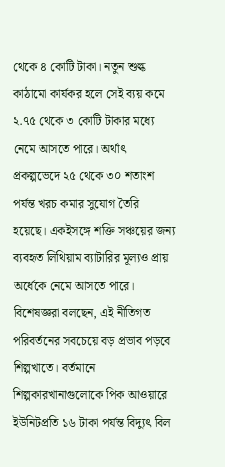থেকে ৪ কোটি টাকা। নতুন শুল্ক কাঠামো কার্যকর হলে সেই ব্যয় কমে ২.৭৫ থেকে ৩ কোটি টাকার মধ্যে নেমে আসতে পারে। অর্থাৎ প্রকল্পভেদে ২৫ থেকে ৩০ শতাংশ পর্যন্ত খরচ কমার সুযোগ তৈরি হয়েছে। একইসঙ্গে শক্তি সঞ্চয়ের জন্য ব্যবহৃত লিথিয়াম ব্যাটারির মূল্যও প্রায় অর্ধেকে নেমে আসতে পারে।
বিশেষজ্ঞরা বলছেন, এই নীতিগত পরিবর্তনের সবচেয়ে বড় প্রভাব পড়বে শিল্পখাতে। বর্তমানে শিল্পকারখানাগুলোকে পিক আওয়ারে ইউনিটপ্রতি ১৬ টাকা পর্যন্ত বিদ্যুৎ বিল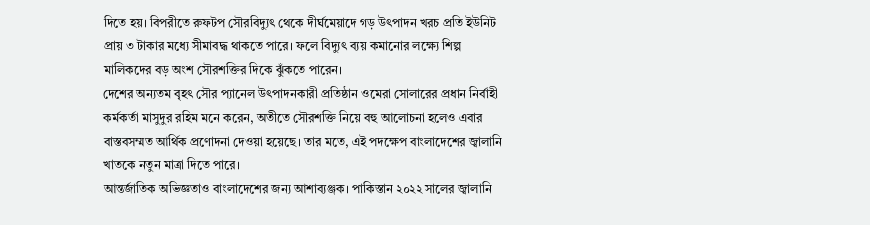দিতে হয়। বিপরীতে রুফটপ সৌরবিদ্যুৎ থেকে দীর্ঘমেয়াদে গড় উৎপাদন খরচ প্রতি ইউনিট প্রায় ৩ টাকার মধ্যে সীমাবদ্ধ থাকতে পারে। ফলে বিদ্যুৎ ব্যয় কমানোর লক্ষ্যে শিল্প মালিকদের বড় অংশ সৌরশক্তির দিকে ঝুঁকতে পারেন।
দেশের অন্যতম বৃহৎ সৌর প্যানেল উৎপাদনকারী প্রতিষ্ঠান ওমেরা সোলারের প্রধান নির্বাহী কর্মকর্তা মাসুদুর রহিম মনে করেন, অতীতে সৌরশক্তি নিয়ে বহু আলোচনা হলেও এবার বাস্তবসম্মত আর্থিক প্রণোদনা দেওয়া হয়েছে। তার মতে, এই পদক্ষেপ বাংলাদেশের জ্বালানি খাতকে নতুন মাত্রা দিতে পারে।
আন্তর্জাতিক অভিজ্ঞতাও বাংলাদেশের জন্য আশাব্যঞ্জক। পাকিস্তান ২০২২ সালের জ্বালানি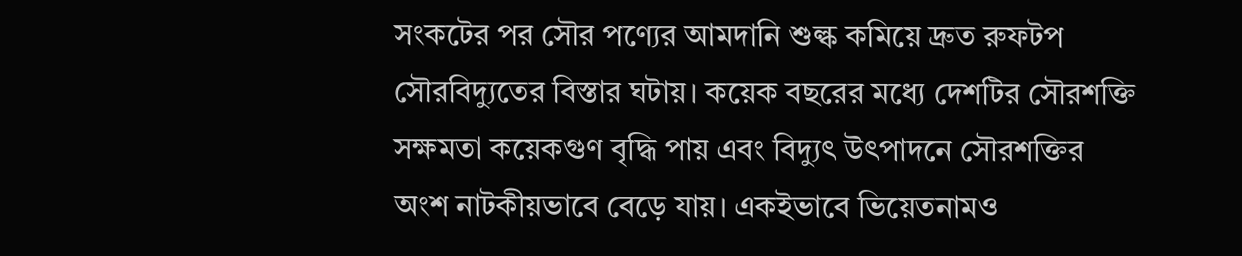সংকটের পর সৌর পণ্যের আমদানি শুল্ক কমিয়ে দ্রুত রুফটপ সৌরবিদ্যুতের বিস্তার ঘটায়। কয়েক বছরের মধ্যে দেশটির সৌরশক্তি সক্ষমতা কয়েকগুণ বৃদ্ধি পায় এবং বিদ্যুৎ উৎপাদনে সৌরশক্তির অংশ নাটকীয়ভাবে বেড়ে যায়। একইভাবে ভিয়েতনামও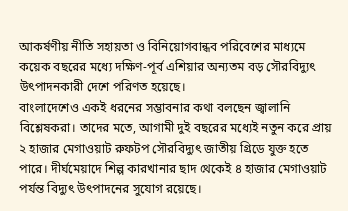আকর্ষণীয় নীতি সহায়তা ও বিনিয়োগবান্ধব পরিবেশের মাধ্যমে কয়েক বছরের মধ্যে দক্ষিণ-পূর্ব এশিয়ার অন্যতম বড় সৌরবিদ্যুৎ উৎপাদনকারী দেশে পরিণত হয়েছে।
বাংলাদেশেও একই ধরনের সম্ভাবনার কথা বলছেন জ্বালানি বিশ্লেষকরা। তাদের মতে, আগামী দুই বছরের মধ্যেই নতুন করে প্রায় ২ হাজার মেগাওয়াট রুফটপ সৌরবিদ্যুৎ জাতীয় গ্রিডে যুক্ত হতে পারে। দীর্ঘমেয়াদে শিল্প কারখানার ছাদ থেকেই ৪ হাজার মেগাওয়াট পর্যন্ত বিদ্যুৎ উৎপাদনের সুযোগ রয়েছে।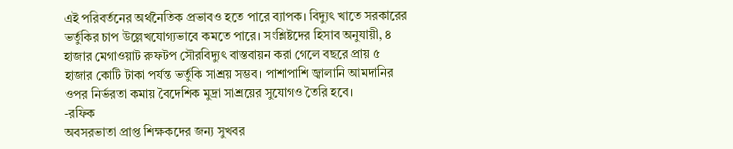এই পরিবর্তনের অর্থনৈতিক প্রভাবও হতে পারে ব্যাপক। বিদ্যুৎ খাতে সরকারের ভর্তুকির চাপ উল্লেখযোগ্যভাবে কমতে পারে। সংশ্লিষ্টদের হিসাব অনুযায়ী, ৪ হাজার মেগাওয়াট রুফটপ সৌরবিদ্যুৎ বাস্তবায়ন করা গেলে বছরে প্রায় ৫ হাজার কোটি টাকা পর্যন্ত ভর্তুকি সাশ্রয় সম্ভব। পাশাপাশি জ্বালানি আমদানির ওপর নির্ভরতা কমায় বৈদেশিক মুদ্রা সাশ্রয়ের সুযোগও তৈরি হবে।
-রফিক
অবসরভাতা প্রাপ্ত শিক্ষকদের জন্য সুখবর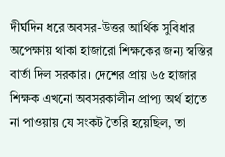দীর্ঘদিন ধরে অবসর-উত্তর আর্থিক সুবিধার অপেক্ষায় থাকা হাজারো শিক্ষকের জন্য স্বস্তির বার্তা দিল সরকার। দেশের প্রায় ৬৫ হাজার শিক্ষক এখনো অবসরকালীন প্রাপ্য অর্থ হাতে না পাওয়ায় যে সংকট তৈরি হয়েছিল, তা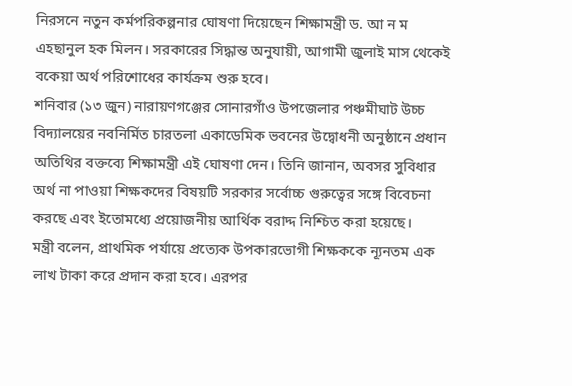নিরসনে নতুন কর্মপরিকল্পনার ঘোষণা দিয়েছেন শিক্ষামন্ত্রী ড. আ ন ম এহছানুল হক মিলন। সরকারের সিদ্ধান্ত অনুযায়ী, আগামী জুলাই মাস থেকেই বকেয়া অর্থ পরিশোধের কার্যক্রম শুরু হবে।
শনিবার (১৩ জুন) নারায়ণগঞ্জের সোনারগাঁও উপজেলার পঞ্চমীঘাট উচ্চ বিদ্যালয়ের নবনির্মিত চারতলা একাডেমিক ভবনের উদ্বোধনী অনুষ্ঠানে প্রধান অতিথির বক্তব্যে শিক্ষামন্ত্রী এই ঘোষণা দেন। তিনি জানান, অবসর সুবিধার অর্থ না পাওয়া শিক্ষকদের বিষয়টি সরকার সর্বোচ্চ গুরুত্বের সঙ্গে বিবেচনা করছে এবং ইতোমধ্যে প্রয়োজনীয় আর্থিক বরাদ্দ নিশ্চিত করা হয়েছে।
মন্ত্রী বলেন, প্রাথমিক পর্যায়ে প্রত্যেক উপকারভোগী শিক্ষককে ন্যূনতম এক লাখ টাকা করে প্রদান করা হবে। এরপর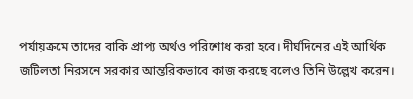পর্যায়ক্রমে তাদের বাকি প্রাপ্য অর্থও পরিশোধ করা হবে। দীর্ঘদিনের এই আর্থিক জটিলতা নিরসনে সরকার আন্তরিকভাবে কাজ করছে বলেও তিনি উল্লেখ করেন।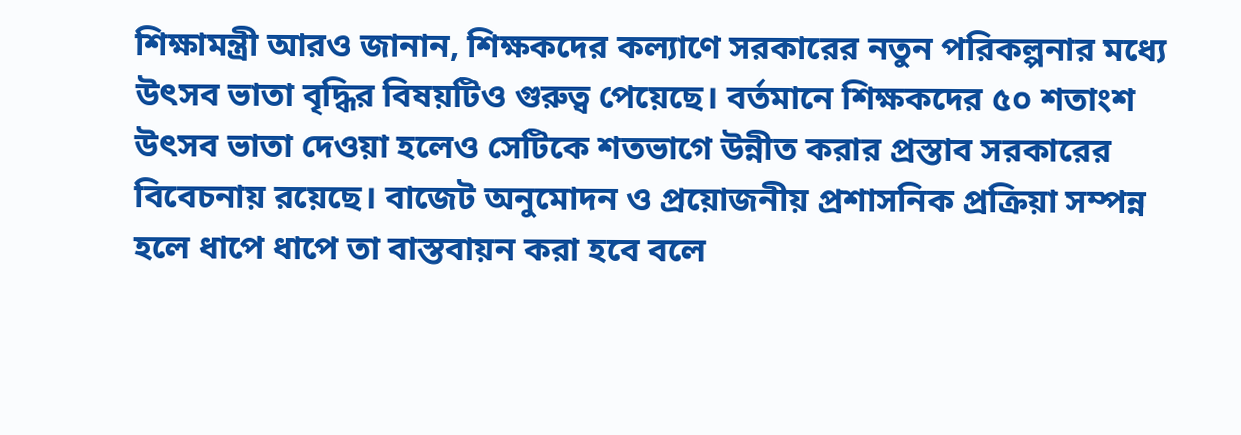শিক্ষামন্ত্রী আরও জানান, শিক্ষকদের কল্যাণে সরকারের নতুন পরিকল্পনার মধ্যে উৎসব ভাতা বৃদ্ধির বিষয়টিও গুরুত্ব পেয়েছে। বর্তমানে শিক্ষকদের ৫০ শতাংশ উৎসব ভাতা দেওয়া হলেও সেটিকে শতভাগে উন্নীত করার প্রস্তাব সরকারের বিবেচনায় রয়েছে। বাজেট অনুমোদন ও প্রয়োজনীয় প্রশাসনিক প্রক্রিয়া সম্পন্ন হলে ধাপে ধাপে তা বাস্তবায়ন করা হবে বলে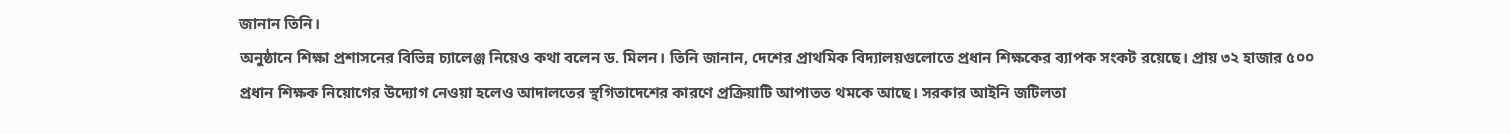জানান তিনি।
অনুষ্ঠানে শিক্ষা প্রশাসনের বিভিন্ন চ্যালেঞ্জ নিয়েও কথা বলেন ড. মিলন। তিনি জানান, দেশের প্রাথমিক বিদ্যালয়গুলোতে প্রধান শিক্ষকের ব্যাপক সংকট রয়েছে। প্রায় ৩২ হাজার ৫০০ প্রধান শিক্ষক নিয়োগের উদ্যোগ নেওয়া হলেও আদালতের স্থগিতাদেশের কারণে প্রক্রিয়াটি আপাতত থমকে আছে। সরকার আইনি জটিলতা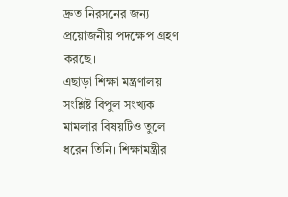দ্রুত নিরসনের জন্য প্রয়োজনীয় পদক্ষেপ গ্রহণ করছে।
এছাড়া শিক্ষা মন্ত্রণালয় সংশ্লিষ্ট বিপুল সংখ্যক মামলার বিষয়টিও তুলে ধরেন তিনি। শিক্ষামন্ত্রীর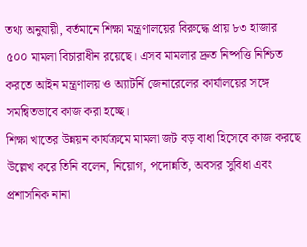তথ্য অনুযায়ী, বর্তমানে শিক্ষা মন্ত্রণালয়ের বিরুদ্ধে প্রায় ৮৩ হাজার ৫০০ মামলা বিচারাধীন রয়েছে। এসব মামলার দ্রুত নিষ্পত্তি নিশ্চিত করতে আইন মন্ত্রণালয় ও অ্যাটর্নি জেনারেলের কার্যালয়ের সঙ্গে সমন্বিতভাবে কাজ করা হচ্ছে।
শিক্ষা খাতের উন্নয়ন কার্যক্রমে মামলা জট বড় বাধা হিসেবে কাজ করছে উল্লেখ করে তিনি বলেন, নিয়োগ, পদোন্নতি, অবসর সুবিধা এবং প্রশাসনিক নানা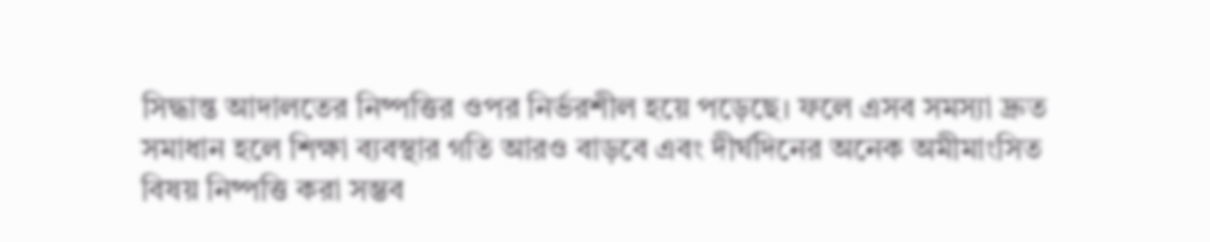সিদ্ধান্ত আদালতের নিষ্পত্তির ওপর নির্ভরশীল হয়ে পড়েছে। ফলে এসব সমস্যা দ্রুত সমাধান হলে শিক্ষা ব্যবস্থার গতি আরও বাড়বে এবং দীর্ঘদিনের অনেক অমীমাংসিত বিষয় নিষ্পত্তি করা সম্ভব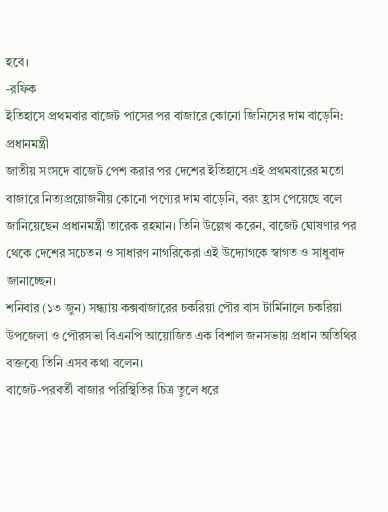হবে।
-রফিক
ইতিহাসে প্রথমবার বাজেট পাসের পর বাজারে কোনো জিনিসের দাম বাড়েনি: প্রধানমন্ত্রী
জাতীয় সংসদে বাজেট পেশ করার পর দেশের ইতিহাসে এই প্রথমবারের মতো বাজারে নিত্যপ্রয়োজনীয় কোনো পণ্যের দাম বাড়েনি, বরং হ্রাস পেয়েছে বলে জানিয়েছেন প্রধানমন্ত্রী তারেক রহমান। তিনি উল্লেখ করেন, বাজেট ঘোষণার পর থেকে দেশের সচেতন ও সাধারণ নাগরিকেরা এই উদ্যোগকে স্বাগত ও সাধুবাদ জানাচ্ছেন।
শনিবার (১৩ জুন) সন্ধ্যায় কক্সবাজারের চকরিয়া পৌর বাস টার্মিনালে চকরিয়া উপজেলা ও পৌরসভা বিএনপি আয়োজিত এক বিশাল জনসভায় প্রধান অতিথির বক্তব্যে তিনি এসব কথা বলেন।
বাজেট-পরবর্তী বাজার পরিস্থিতির চিত্র তুলে ধরে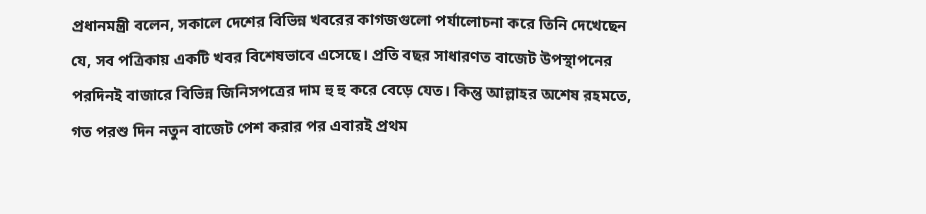প্রধানমন্ত্রী বলেন, সকালে দেশের বিভিন্ন খবরের কাগজগুলো পর্যালোচনা করে তিনি দেখেছেন যে, সব পত্রিকায় একটি খবর বিশেষভাবে এসেছে। প্রতি বছর সাধারণত বাজেট উপস্থাপনের পরদিনই বাজারে বিভিন্ন জিনিসপত্রের দাম হু হু করে বেড়ে যেত। কিন্তু আল্লাহর অশেষ রহমতে, গত পরশু দিন নতুন বাজেট পেশ করার পর এবারই প্রথম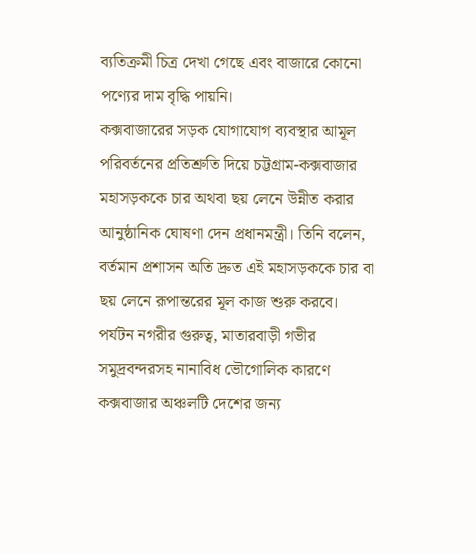ব্যতিক্রমী চিত্র দেখা গেছে এবং বাজারে কোনো পণ্যের দাম বৃদ্ধি পায়নি।
কক্সবাজারের সড়ক যোগাযোগ ব্যবস্থার আমূল পরিবর্তনের প্রতিশ্রুতি দিয়ে চট্টগ্রাম-কক্সবাজার মহাসড়ককে চার অথবা ছয় লেনে উন্নীত করার আনুষ্ঠানিক ঘোষণা দেন প্রধানমন্ত্রী। তিনি বলেন, বর্তমান প্রশাসন অতি দ্রুত এই মহাসড়ককে চার বা ছয় লেনে রূপান্তরের মূল কাজ শুরু করবে। পর্যটন নগরীর গুরুত্ব, মাতারবাড়ী গভীর সমুদ্রবন্দরসহ নানাবিধ ভৌগোলিক কারণে কক্সবাজার অঞ্চলটি দেশের জন্য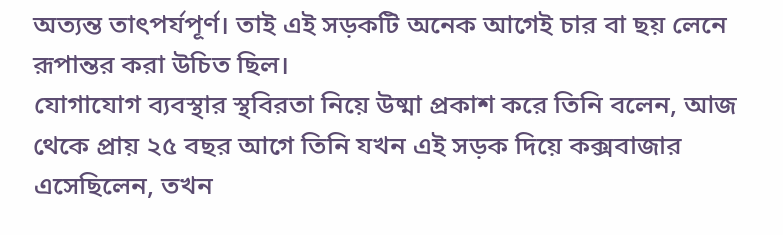অত্যন্ত তাৎপর্যপূর্ণ। তাই এই সড়কটি অনেক আগেই চার বা ছয় লেনে রূপান্তর করা উচিত ছিল।
যোগাযোগ ব্যবস্থার স্থবিরতা নিয়ে উষ্মা প্রকাশ করে তিনি বলেন, আজ থেকে প্রায় ২৫ বছর আগে তিনি যখন এই সড়ক দিয়ে কক্সবাজার এসেছিলেন, তখন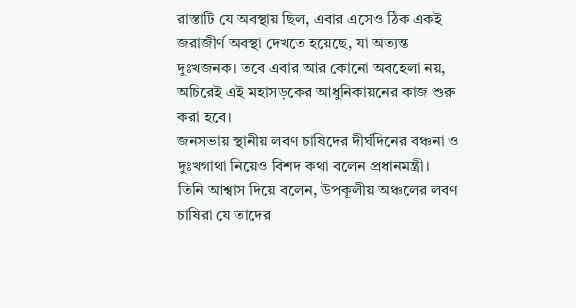রাস্তাটি যে অবস্থায় ছিল, এবার এসেও ঠিক একই জরাজীর্ণ অবস্থা দেখতে হয়েছে, যা অত্যন্ত দুঃখজনক। তবে এবার আর কোনো অবহেলা নয়, অচিরেই এই মহাসড়কের আধুনিকায়নের কাজ শুরু করা হবে।
জনসভায় স্থানীয় লবণ চাষিদের দীর্ঘদিনের বঞ্চনা ও দুঃখগাথা নিয়েও বিশদ কথা বলেন প্রধানমন্ত্রী। তিনি আশ্বাস দিয়ে বলেন, উপকূলীয় অঞ্চলের লবণ চাষিরা যে তাদের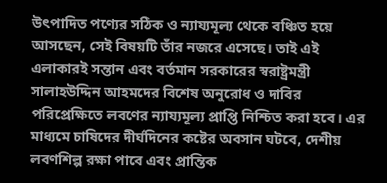উৎপাদিত পণ্যের সঠিক ও ন্যায্যমূল্য থেকে বঞ্চিত হয়ে আসছেন, সেই বিষয়টি তাঁর নজরে এসেছে। তাই এই এলাকারই সন্তান এবং বর্তমান সরকারের স্বরাষ্ট্রমন্ত্রী সালাহউদ্দিন আহমদের বিশেষ অনুরোধ ও দাবির পরিপ্রেক্ষিতে লবণের ন্যায্যমূল্য প্রাপ্তি নিশ্চিত করা হবে। এর মাধ্যমে চাষিদের দীর্ঘদিনের কষ্টের অবসান ঘটবে, দেশীয় লবণশিল্প রক্ষা পাবে এবং প্রান্তিক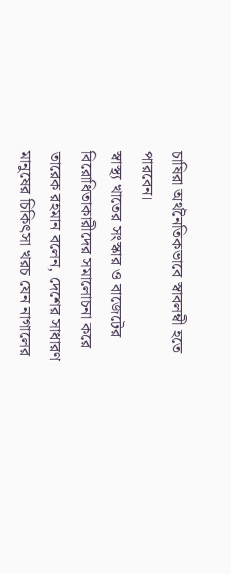চাষিরা অর্থনৈতিকভাবে স্বাবলম্বী হতে পারবেন।
স্বাস্থ্য খাতের সংস্কার ও বাজেটের বিরোধিতাকারীদের সমালোচনা করে তারেক রহমান বলেন, দেশের সাধারণ মানুষের চিকিৎসা খরচ যেন নাগালের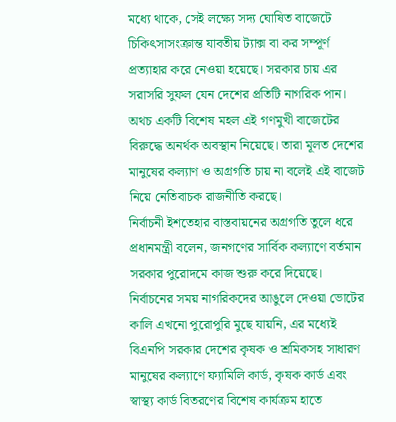মধ্যে থাকে, সেই লক্ষ্যে সদ্য ঘোষিত বাজেটে চিকিৎসাসংক্রান্ত যাবতীয় ট্যাক্স বা কর সম্পূর্ণ প্রত্যাহার করে নেওয়া হয়েছে। সরকার চায় এর সরাসরি সুফল যেন দেশের প্রতিটি নাগরিক পান। অথচ একটি বিশেষ মহল এই গণমুখী বাজেটের বিরুদ্ধে অনর্থক অবস্থান নিয়েছে। তারা মূলত দেশের মানুষের কল্যাণ ও অগ্রগতি চায় না বলেই এই বাজেট নিয়ে নেতিবাচক রাজনীতি করছে।
নির্বাচনী ইশতেহার বাস্তবায়নের অগ্রগতি তুলে ধরে প্রধানমন্ত্রী বলেন, জনগণের সার্বিক কল্যাণে বর্তমান সরকার পুরোদমে কাজ শুরু করে দিয়েছে। নির্বাচনের সময় নাগরিকদের আঙুলে দেওয়া ভোটের কালি এখনো পুরোপুরি মুছে যায়নি, এর মধ্যেই বিএনপি সরকার দেশের কৃষক ও শ্রমিকসহ সাধারণ মানুষের কল্যাণে ফ্যামিলি কার্ড, কৃষক কার্ড এবং স্বাস্থ্য কার্ড বিতরণের বিশেষ কার্যক্রম হাতে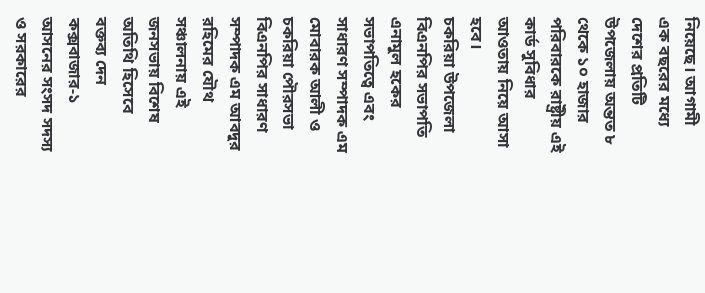নিয়েছে। আগামী এক বছরের মধ্যে দেশের প্রতিটি উপজেলায় অন্তত ৮ থেকে ১০ হাজার পরিবারকে রাষ্ট্রীয় এই কার্ড সুবিধার আওতায় নিয়ে আসা হবে।
চকরিয়া উপজেলা বিএনপির সভাপতি এনামুল হকের সভাপতিত্বে এবং সাধারণ সম্পাদক এম মোবারক আলী ও চকরিয়া পৌরসভা বিএনপির সাধারণ সম্পাদক এম আবদুর রহিমের যৌথ সঞ্চালনায় এই জনসভায় বিশেষ অতিথি হিসেবে বক্তব্য দেন কক্সবাজার-১ আসনের সংসদ সদস্য ও সরকারের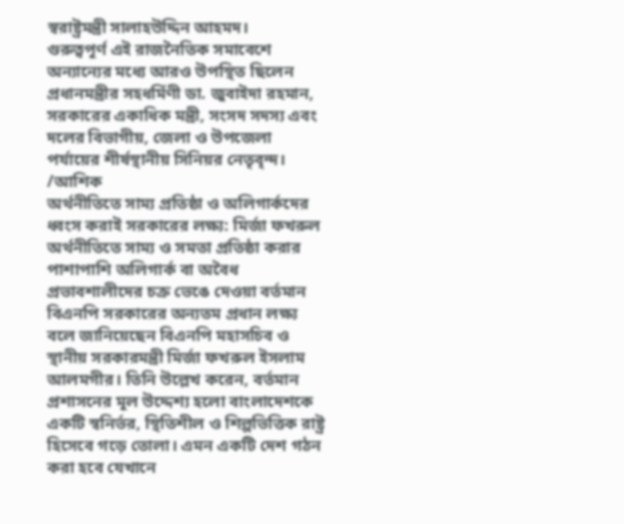স্বরাষ্ট্রমন্ত্রী সালাহউদ্দিন আহমদ।
গুরুত্বপূর্ণ এই রাজনৈতিক সমাবেশে অন্যান্যের মধ্যে আরও উপস্থিত ছিলেন প্রধানমন্ত্রীর সহধর্মিণী ডা. জুবাইদা রহমান, সরকারের একাধিক মন্ত্রী, সংসদ সদস্য এবং দলের বিভাগীয়, জেলা ও উপজেলা পর্যায়ের শীর্ষস্থানীয় সিনিয়র নেতৃবৃন্দ।
/আশিক
অর্থনীতিতে সাম্য প্রতিষ্ঠা ও অলিগার্কদের ধ্বংস করাই সরকারের লক্ষ্য: মির্জা ফখরুল
অর্থনীতিতে সাম্য ও সমতা প্রতিষ্ঠা করার পাশাপাশি অলিগার্ক বা অবৈধ প্রভাবশালীদের চক্র ভেঙে দেওয়া বর্তমান বিএনপি সরকারের অন্যতম প্রধান লক্ষ্য বলে জানিয়েছেন বিএনপি মহাসচিব ও স্থানীয় সরকারমন্ত্রী মির্জা ফখরুল ইসলাম আলমগীর। তিনি উল্লেখ করেন, বর্তমান প্রশাসনের মূল উদ্দেশ্য হলো বাংলাদেশকে একটি স্বনির্ভর, স্থিতিশীল ও শিল্পভিত্তিক রাষ্ট্র হিসেবে গড়ে তোলা। এমন একটি দেশ গঠন করা হবে যেখানে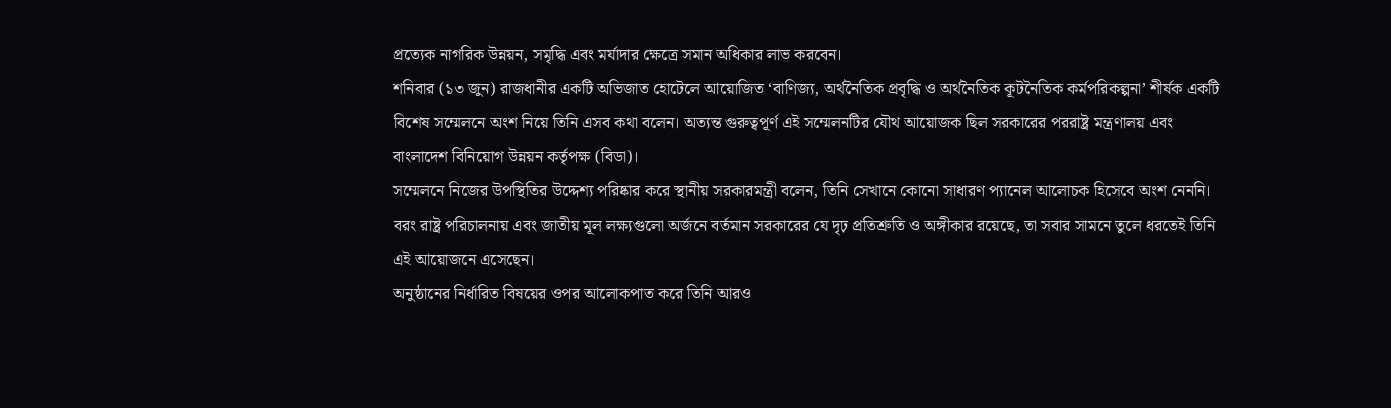প্রত্যেক নাগরিক উন্নয়ন, সমৃদ্ধি এবং মর্যাদার ক্ষেত্রে সমান অধিকার লাভ করবেন।
শনিবার (১৩ জুন) রাজধানীর একটি অভিজাত হোটেলে আয়োজিত ‘বাণিজ্য, অর্থনৈতিক প্রবৃদ্ধি ও অর্থনৈতিক কূটনৈতিক কর্মপরিকল্পনা’ শীর্ষক একটি বিশেষ সম্মেলনে অংশ নিয়ে তিনি এসব কথা বলেন। অত্যন্ত গুরুত্বপূর্ণ এই সম্মেলনটির যৌথ আয়োজক ছিল সরকারের পররাষ্ট্র মন্ত্রণালয় এবং বাংলাদেশ বিনিয়োগ উন্নয়ন কর্তৃপক্ষ (বিডা)।
সম্মেলনে নিজের উপস্থিতির উদ্দেশ্য পরিষ্কার করে স্থানীয় সরকারমন্ত্রী বলেন, তিনি সেখানে কোনো সাধারণ প্যানেল আলোচক হিসেবে অংশ নেননি। বরং রাষ্ট্র পরিচালনায় এবং জাতীয় মূল লক্ষ্যগুলো অর্জনে বর্তমান সরকারের যে দৃঢ় প্রতিশ্রুতি ও অঙ্গীকার রয়েছে, তা সবার সামনে তুলে ধরতেই তিনি এই আয়োজনে এসেছেন।
অনুষ্ঠানের নির্ধারিত বিষয়ের ওপর আলোকপাত করে তিনি আরও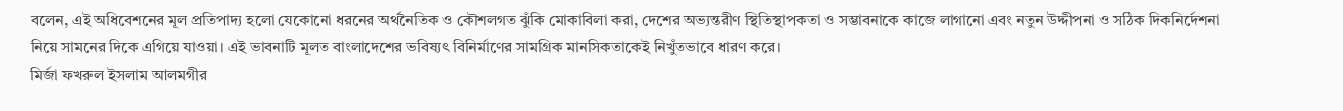বলেন, এই অধিবেশনের মূল প্রতিপাদ্য হলো যেকোনো ধরনের অর্থনৈতিক ও কৌশলগত ঝুঁকি মোকাবিলা করা, দেশের অভ্যন্তরীণ স্থিতিস্থাপকতা ও সম্ভাবনাকে কাজে লাগানো এবং নতুন উদ্দীপনা ও সঠিক দিকনির্দেশনা নিয়ে সামনের দিকে এগিয়ে যাওয়া। এই ভাবনাটি মূলত বাংলাদেশের ভবিষ্যৎ বিনির্মাণের সামগ্রিক মানসিকতাকেই নিখুঁতভাবে ধারণ করে।
মির্জা ফখরুল ইসলাম আলমগীর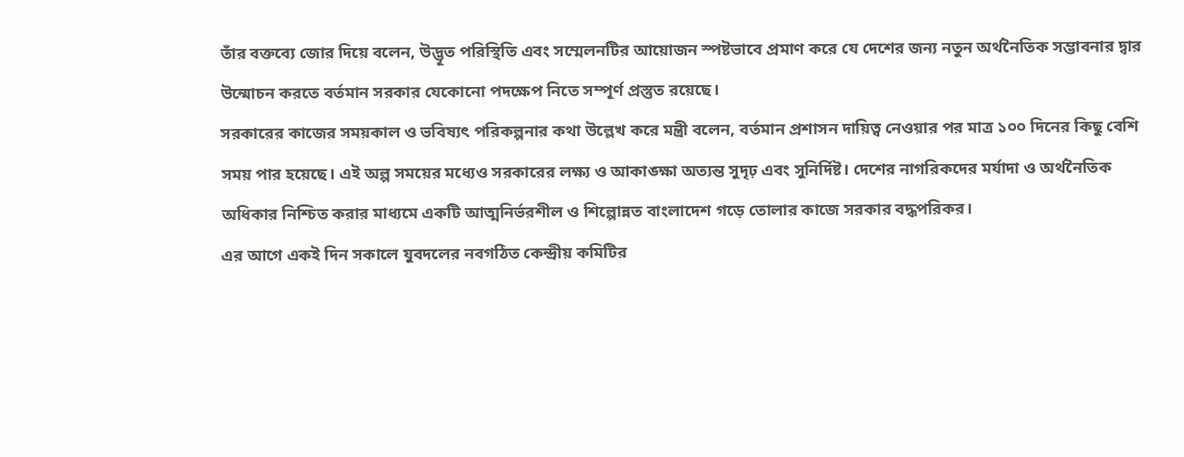তাঁর বক্তব্যে জোর দিয়ে বলেন, উদ্ভূত পরিস্থিতি এবং সম্মেলনটির আয়োজন স্পষ্টভাবে প্রমাণ করে যে দেশের জন্য নতুন অর্থনৈতিক সম্ভাবনার দ্বার উন্মোচন করতে বর্তমান সরকার যেকোনো পদক্ষেপ নিতে সম্পূর্ণ প্রস্তুত রয়েছে।
সরকারের কাজের সময়কাল ও ভবিষ্যৎ পরিকল্পনার কথা উল্লেখ করে মন্ত্রী বলেন, বর্তমান প্রশাসন দায়িত্ব নেওয়ার পর মাত্র ১০০ দিনের কিছু বেশি সময় পার হয়েছে। এই অল্প সময়ের মধ্যেও সরকারের লক্ষ্য ও আকাঙ্ক্ষা অত্যন্ত সুদৃঢ় এবং সুনির্দিষ্ট। দেশের নাগরিকদের মর্যাদা ও অর্থনৈতিক অধিকার নিশ্চিত করার মাধ্যমে একটি আত্মনির্ভরশীল ও শিল্পোন্নত বাংলাদেশ গড়ে তোলার কাজে সরকার বদ্ধপরিকর।
এর আগে একই দিন সকালে যুবদলের নবগঠিত কেন্দ্রীয় কমিটির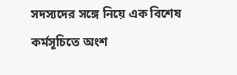সদস্যদের সঙ্গে নিয়ে এক বিশেষ কর্মসূচিতে অংশ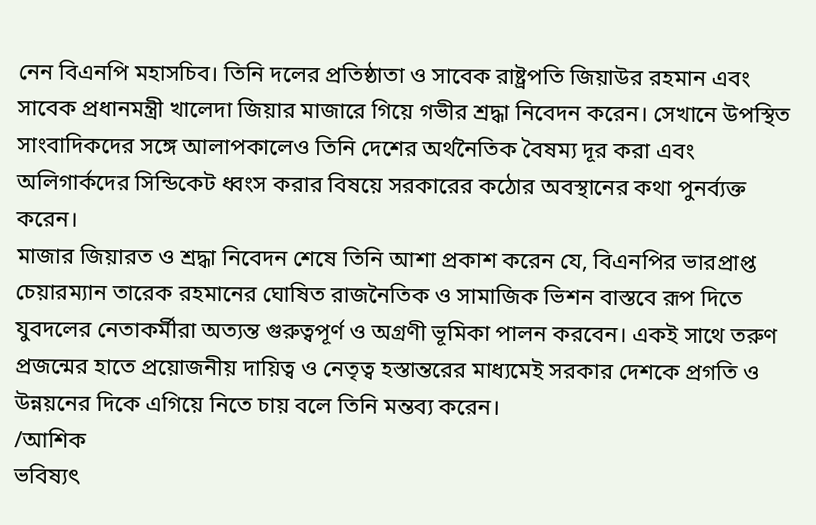নেন বিএনপি মহাসচিব। তিনি দলের প্রতিষ্ঠাতা ও সাবেক রাষ্ট্রপতি জিয়াউর রহমান এবং সাবেক প্রধানমন্ত্রী খালেদা জিয়ার মাজারে গিয়ে গভীর শ্রদ্ধা নিবেদন করেন। সেখানে উপস্থিত সাংবাদিকদের সঙ্গে আলাপকালেও তিনি দেশের অর্থনৈতিক বৈষম্য দূর করা এবং অলিগার্কদের সিন্ডিকেট ধ্বংস করার বিষয়ে সরকারের কঠোর অবস্থানের কথা পুনর্ব্যক্ত করেন।
মাজার জিয়ারত ও শ্রদ্ধা নিবেদন শেষে তিনি আশা প্রকাশ করেন যে, বিএনপির ভারপ্রাপ্ত চেয়ারম্যান তারেক রহমানের ঘোষিত রাজনৈতিক ও সামাজিক ভিশন বাস্তবে রূপ দিতে যুবদলের নেতাকর্মীরা অত্যন্ত গুরুত্বপূর্ণ ও অগ্রণী ভূমিকা পালন করবেন। একই সাথে তরুণ প্রজন্মের হাতে প্রয়োজনীয় দায়িত্ব ও নেতৃত্ব হস্তান্তরের মাধ্যমেই সরকার দেশকে প্রগতি ও উন্নয়নের দিকে এগিয়ে নিতে চায় বলে তিনি মন্তব্য করেন।
/আশিক
ভবিষ্যৎ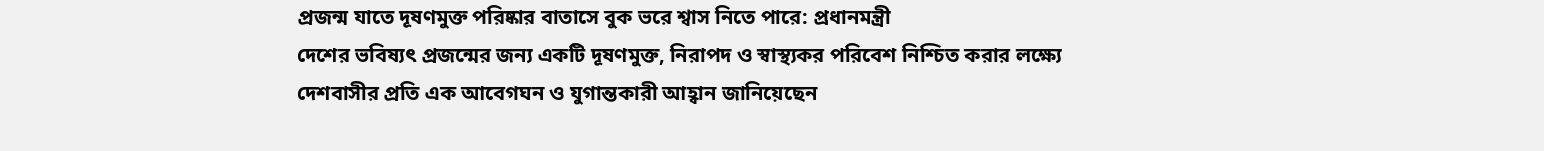প্রজন্ম যাতে দূষণমুক্ত পরিষ্কার বাতাসে বুক ভরে শ্বাস নিতে পারে: প্রধানমন্ত্রী
দেশের ভবিষ্যৎ প্রজন্মের জন্য একটি দূষণমুক্ত, নিরাপদ ও স্বাস্থ্যকর পরিবেশ নিশ্চিত করার লক্ষ্যে দেশবাসীর প্রতি এক আবেগঘন ও যুগান্তকারী আহ্বান জানিয়েছেন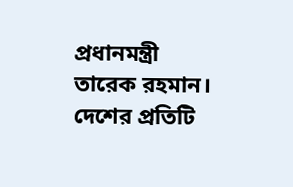প্রধানমন্ত্রী তারেক রহমান। দেশের প্রতিটি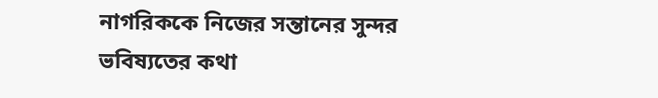নাগরিককে নিজের সন্তানের সুন্দর ভবিষ্যতের কথা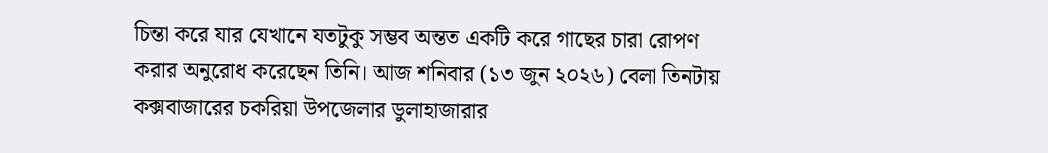চিন্তা করে যার যেখানে যতটুকু সম্ভব অন্তত একটি করে গাছের চারা রোপণ করার অনুরোধ করেছেন তিনি। আজ শনিবার (১৩ জুন ২০২৬) বেলা তিনটায় কক্সবাজারের চকরিয়া উপজেলার ডুলাহাজারার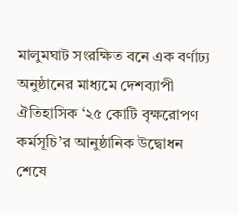মালুমঘাট সংরক্ষিত বনে এক বর্ণাঢ্য অনুষ্ঠানের মাধ্যমে দেশব্যাপী ঐতিহাসিক ‘২৫ কোটি বৃক্ষরোপণ কর্মসূচি’র আনুষ্ঠানিক উদ্বোধন শেষে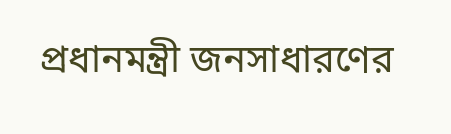প্রধানমন্ত্রী জনসাধারণের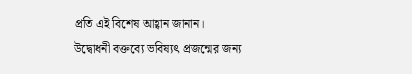প্রতি এই বিশেষ আহ্বান জানান।
উদ্বোধনী বক্তব্যে ভবিষ্যৎ প্রজন্মের জন্য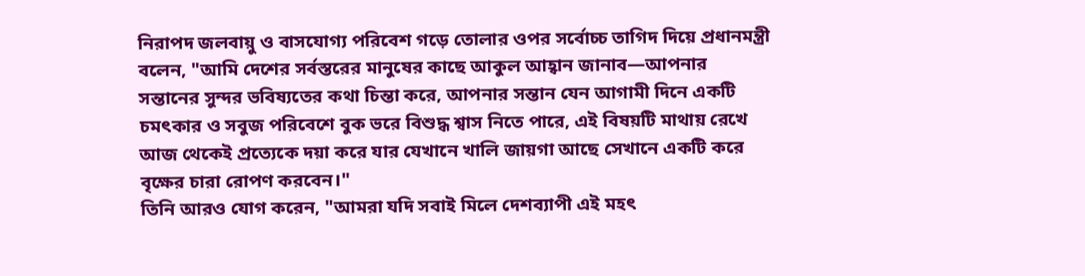নিরাপদ জলবায়ু ও বাসযোগ্য পরিবেশ গড়ে তোলার ওপর সর্বোচ্চ তাগিদ দিয়ে প্রধানমন্ত্রী বলেন, "আমি দেশের সর্বস্তরের মানুষের কাছে আকুল আহ্বান জানাব—আপনার সন্তানের সুন্দর ভবিষ্যতের কথা চিন্তা করে, আপনার সন্তান যেন আগামী দিনে একটি চমৎকার ও সবুজ পরিবেশে বুক ভরে বিশুদ্ধ শ্বাস নিতে পারে, এই বিষয়টি মাথায় রেখে আজ থেকেই প্রত্যেকে দয়া করে যার যেখানে খালি জায়গা আছে সেখানে একটি করে বৃক্ষের চারা রোপণ করবেন।"
তিনি আরও যোগ করেন, "আমরা যদি সবাই মিলে দেশব্যাপী এই মহৎ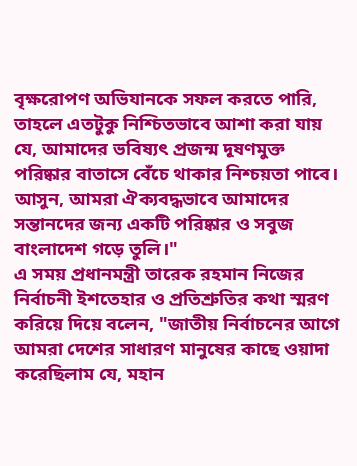বৃক্ষরোপণ অভিযানকে সফল করতে পারি, তাহলে এতটুকু নিশ্চিতভাবে আশা করা যায় যে, আমাদের ভবিষ্যৎ প্রজন্ম দূষণমুক্ত পরিষ্কার বাতাসে বেঁচে থাকার নিশ্চয়তা পাবে। আসুন, আমরা ঐক্যবদ্ধভাবে আমাদের সন্তানদের জন্য একটি পরিষ্কার ও সবুজ বাংলাদেশ গড়ে তুলি।"
এ সময় প্রধানমন্ত্রী তারেক রহমান নিজের নির্বাচনী ইশতেহার ও প্রতিশ্রুতির কথা স্মরণ করিয়ে দিয়ে বলেন, "জাতীয় নির্বাচনের আগে আমরা দেশের সাধারণ মানুষের কাছে ওয়াদা করেছিলাম যে, মহান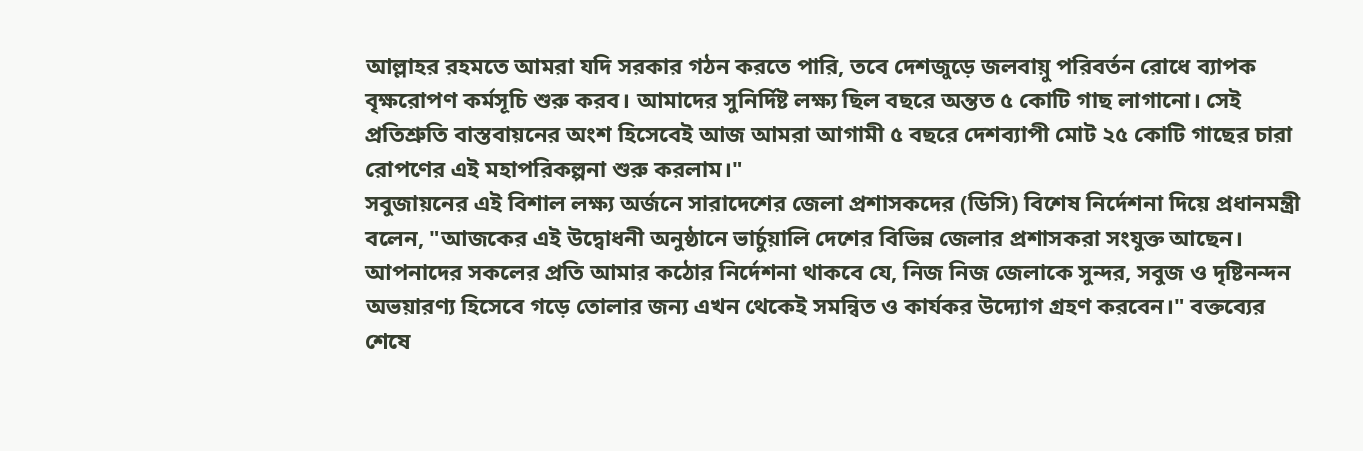আল্লাহর রহমতে আমরা যদি সরকার গঠন করতে পারি, তবে দেশজুড়ে জলবায়ু পরিবর্তন রোধে ব্যাপক বৃক্ষরোপণ কর্মসূচি শুরু করব। আমাদের সুনির্দিষ্ট লক্ষ্য ছিল বছরে অন্তত ৫ কোটি গাছ লাগানো। সেই প্রতিশ্রুতি বাস্তবায়নের অংশ হিসেবেই আজ আমরা আগামী ৫ বছরে দেশব্যাপী মোট ২৫ কোটি গাছের চারা রোপণের এই মহাপরিকল্পনা শুরু করলাম।"
সবুজায়নের এই বিশাল লক্ষ্য অর্জনে সারাদেশের জেলা প্রশাসকদের (ডিসি) বিশেষ নির্দেশনা দিয়ে প্রধানমন্ত্রী বলেন, "আজকের এই উদ্বোধনী অনুষ্ঠানে ভার্চুয়ালি দেশের বিভিন্ন জেলার প্রশাসকরা সংযুক্ত আছেন। আপনাদের সকলের প্রতি আমার কঠোর নির্দেশনা থাকবে যে, নিজ নিজ জেলাকে সুন্দর, সবুজ ও দৃষ্টিনন্দন অভয়ারণ্য হিসেবে গড়ে তোলার জন্য এখন থেকেই সমন্বিত ও কার্যকর উদ্যোগ গ্রহণ করবেন।" বক্তব্যের শেষে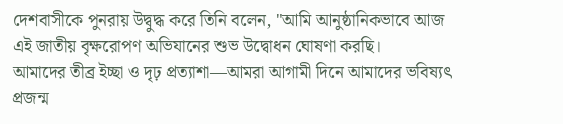দেশবাসীকে পুনরায় উদ্বুদ্ধ করে তিনি বলেন, "আমি আনুষ্ঠানিকভাবে আজ এই জাতীয় বৃক্ষরোপণ অভিযানের শুভ উদ্বোধন ঘোষণা করছি।
আমাদের তীব্র ইচ্ছা ও দৃঢ় প্রত্যাশা—আমরা আগামী দিনে আমাদের ভবিষ্যৎ প্রজন্ম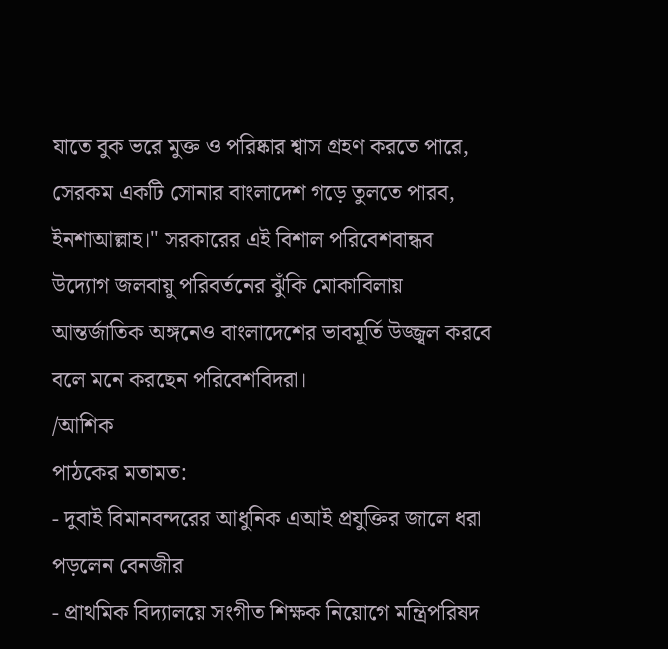যাতে বুক ভরে মুক্ত ও পরিষ্কার শ্বাস গ্রহণ করতে পারে, সেরকম একটি সোনার বাংলাদেশ গড়ে তুলতে পারব, ইনশাআল্লাহ।" সরকারের এই বিশাল পরিবেশবান্ধব উদ্যোগ জলবায়ু পরিবর্তনের ঝুঁকি মোকাবিলায় আন্তর্জাতিক অঙ্গনেও বাংলাদেশের ভাবমূর্তি উজ্জ্বল করবে বলে মনে করছেন পরিবেশবিদরা।
/আশিক
পাঠকের মতামত:
- দুবাই বিমানবন্দরের আধুনিক এআই প্রযুক্তির জালে ধরা পড়লেন বেনজীর
- প্রাথমিক বিদ্যালয়ে সংগীত শিক্ষক নিয়োগে মন্ত্রিপরিষদ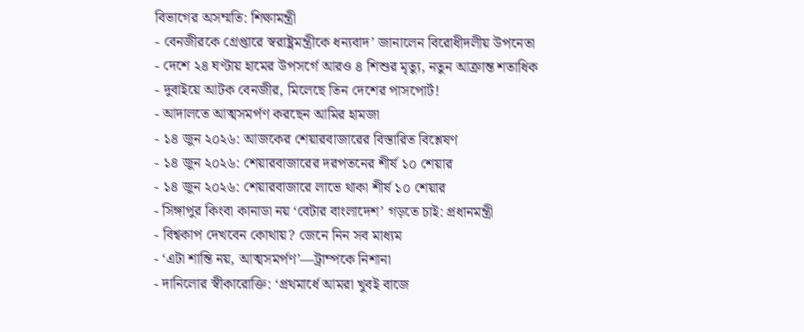বিভাগের অসম্মতি: শিক্ষামন্ত্রী
- বেনজীরকে গ্রেপ্তারে স্বরাষ্ট্রমন্ত্রীকে ধন্যবাদ’ জানালেন বিরোধীদলীয় উপনেতা
- দেশে ২৪ ঘণ্টায় হামের উপসর্গে আরও ৪ শিশুর মৃত্যু, নতুন আক্রান্ত শতাধিক
- দুবাইয়ে আটক বেনজীর, মিলেছে তিন দেশের পাসপোর্ট!
- আদালতে আত্মসমর্পণ করছেন আমির হামজা
- ১৪ জুন ২০২৬: আজকের শেয়ারবাজারের বিস্তারিত বিশ্লেষণ
- ১৪ জুন ২০২৬: শেয়ারবাজারের দরপতনের শীর্ষ ১০ শেয়ার
- ১৪ জুন ২০২৬: শেয়ারবাজারে লাভে থাকা শীর্ষ ১০ শেয়ার
- সিঙ্গাপুর কিংবা কানাডা নয় ‘বেটার বাংলাদেশ’ গড়তে চাই: প্রধানমন্ত্রী
- বিশ্বকাপ দেখবেন কোথায়? জেনে নিন সব মাধ্যম
- ‘এটা শান্তি নয়, আত্মসমর্পণ’—ট্রাম্পকে নিশানা
- দানিলোর স্বীকারোক্তি: ‘প্রথমার্ধে আমরা খুবই বাজে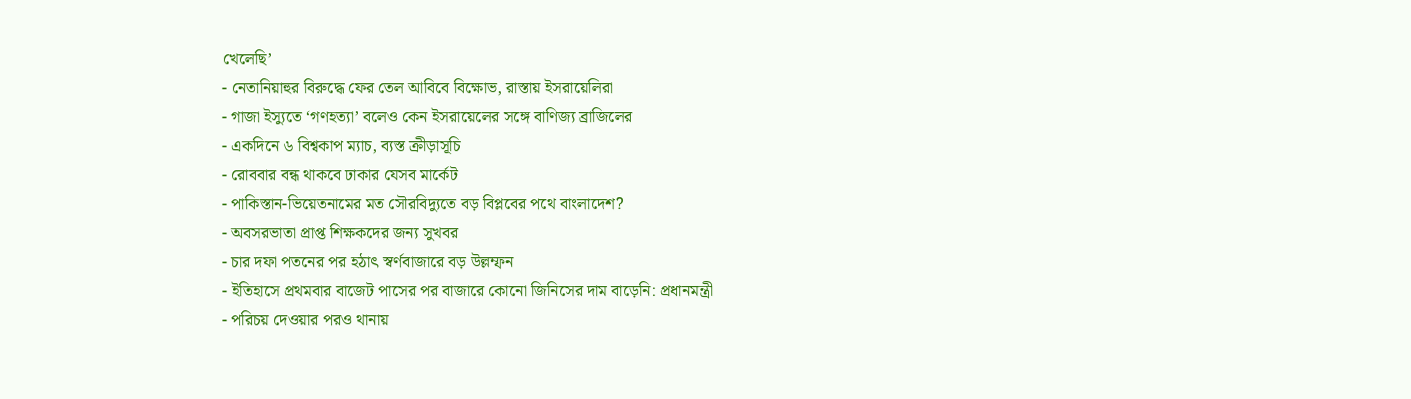খেলেছি’
- নেতানিয়াহুর বিরুদ্ধে ফের তেল আবিবে বিক্ষোভ, রাস্তায় ইসরায়েলিরা
- গাজা ইস্যুতে ‘গণহত্যা’ বলেও কেন ইসরায়েলের সঙ্গে বাণিজ্য ব্রাজিলের
- একদিনে ৬ বিশ্বকাপ ম্যাচ, ব্যস্ত ক্রীড়াসূচি
- রোববার বন্ধ থাকবে ঢাকার যেসব মার্কেট
- পাকিস্তান-ভিয়েতনামের মত সৌরবিদ্যুতে বড় বিপ্লবের পথে বাংলাদেশ?
- অবসরভাতা প্রাপ্ত শিক্ষকদের জন্য সুখবর
- চার দফা পতনের পর হঠাৎ স্বর্ণবাজারে বড় উল্লম্ফন
- ইতিহাসে প্রথমবার বাজেট পাসের পর বাজারে কোনো জিনিসের দাম বাড়েনি: প্রধানমন্ত্রী
- পরিচয় দেওয়ার পরও থানায়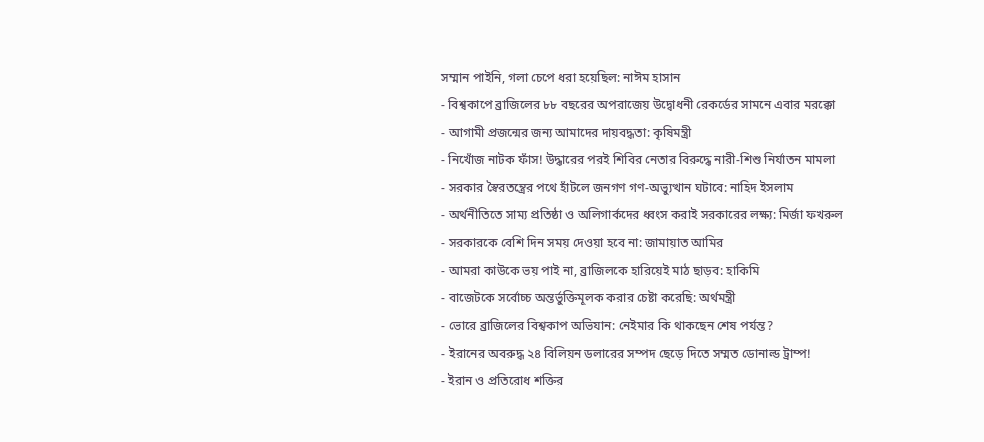সম্মান পাইনি, গলা চেপে ধরা হয়েছিল: নাঈম হাসান
- বিশ্বকাপে ব্রাজিলের ৮৮ বছরের অপরাজেয় উদ্বোধনী রেকর্ডের সামনে এবার মরক্কো
- আগামী প্রজন্মের জন্য আমাদের দায়বদ্ধতা: কৃষিমন্ত্রী
- নিখোঁজ নাটক ফাঁস! উদ্ধারের পরই শিবির নেতার বিরুদ্ধে নারী-শিশু নির্যাতন মামলা
- সরকার স্বৈরতন্ত্রের পথে হাঁটলে জনগণ গণ-অভ্যুত্থান ঘটাবে: নাহিদ ইসলাম
- অর্থনীতিতে সাম্য প্রতিষ্ঠা ও অলিগার্কদের ধ্বংস করাই সরকারের লক্ষ্য: মির্জা ফখরুল
- সরকারকে বেশি দিন সময় দেওয়া হবে না: জামায়াত আমির
- আমরা কাউকে ভয় পাই না, ব্রাজিলকে হারিয়েই মাঠ ছাড়ব: হাকিমি
- বাজেটকে সর্বোচ্চ অন্তর্ভুক্তিমূলক করার চেষ্টা করেছি: অর্থমন্ত্রী
- ভোরে ব্রাজিলের বিশ্বকাপ অভিযান: নেইমার কি থাকছেন শেষ পর্যন্ত?
- ইরানের অবরুদ্ধ ২৪ বিলিয়ন ডলারের সম্পদ ছেড়ে দিতে সম্মত ডোনাল্ড ট্রাম্প!
- ইরান ও প্রতিরোধ শক্তির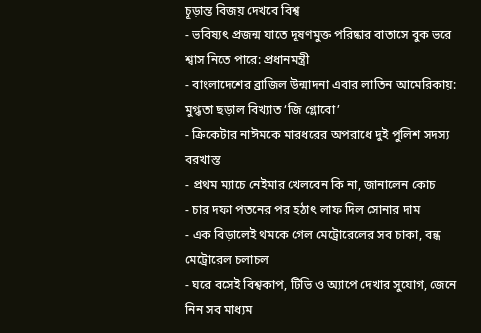চূড়ান্ত বিজয় দেখবে বিশ্ব
- ভবিষ্যৎ প্রজন্ম যাতে দূষণমুক্ত পরিষ্কার বাতাসে বুক ভরে শ্বাস নিতে পারে: প্রধানমন্ত্রী
- বাংলাদেশের ব্রাজিল উন্মাদনা এবার লাতিন আমেরিকায়: মুগ্ধতা ছড়াল বিখ্যাত ‘জি গ্লোবো’
- ক্রিকেটার নাঈমকে মারধরের অপরাধে দুই পুলিশ সদস্য বরখাস্ত
- প্রথম ম্যাচে নেইমার খেলবেন কি না, জানালেন কোচ
- চার দফা পতনের পর হঠাৎ লাফ দিল সোনার দাম
- এক বিড়ালেই থমকে গেল মেট্রোরেলের সব চাকা, বন্ধ মেট্রোরেল চলাচল
- ঘরে বসেই বিশ্বকাপ, টিভি ও অ্যাপে দেখার সুযোগ, জেনে নিন সব মাধ্যম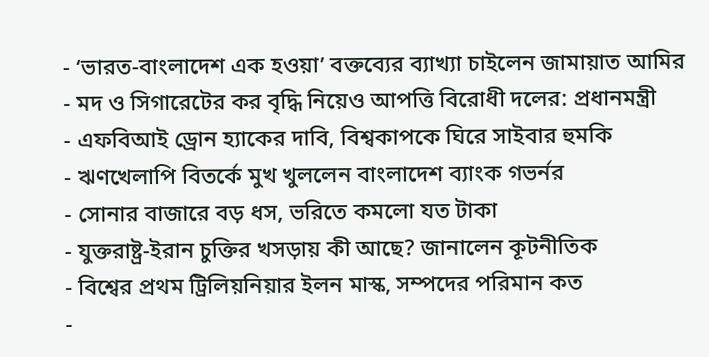- ‘ভারত-বাংলাদেশ এক হওয়া’ বক্তব্যের ব্যাখ্যা চাইলেন জামায়াত আমির
- মদ ও সিগারেটের কর বৃদ্ধি নিয়েও আপত্তি বিরোধী দলের: প্রধানমন্ত্রী
- এফবিআই ড্রোন হ্যাকের দাবি, বিশ্বকাপকে ঘিরে সাইবার হুমকি
- ঋণখেলাপি বিতর্কে মুখ খুললেন বাংলাদেশ ব্যাংক গভর্নর
- সোনার বাজারে বড় ধস, ভরিতে কমলো যত টাকা
- যুক্তরাষ্ট্র-ইরান চুক্তির খসড়ায় কী আছে? জানালেন কূটনীতিক
- বিশ্বের প্রথম ট্রিলিয়নিয়ার ইলন মাস্ক, সম্পদের পরিমান কত
-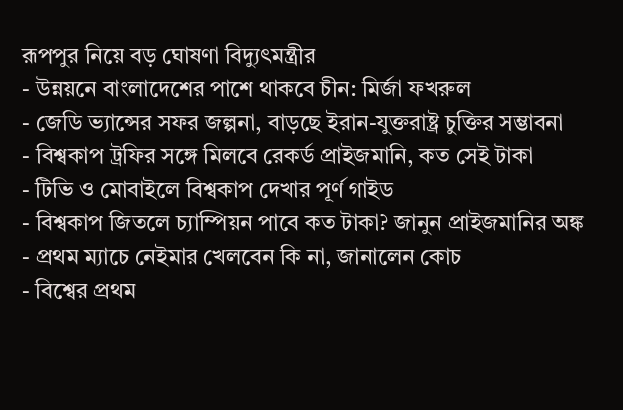রূপপুর নিয়ে বড় ঘোষণা বিদ্যুৎমন্ত্রীর
- উন্নয়নে বাংলাদেশের পাশে থাকবে চীন: মির্জা ফখরুল
- জেডি ভ্যান্সের সফর জল্পনা, বাড়ছে ইরান-যুক্তরাষ্ট্র চুক্তির সম্ভাবনা
- বিশ্বকাপ ট্রফির সঙ্গে মিলবে রেকর্ড প্রাইজমানি, কত সেই টাকা
- টিভি ও মোবাইলে বিশ্বকাপ দেখার পূর্ণ গাইড
- বিশ্বকাপ জিতলে চ্যাম্পিয়ন পাবে কত টাকা? জানুন প্রাইজমানির অঙ্ক
- প্রথম ম্যাচে নেইমার খেলবেন কি না, জানালেন কোচ
- বিশ্বের প্রথম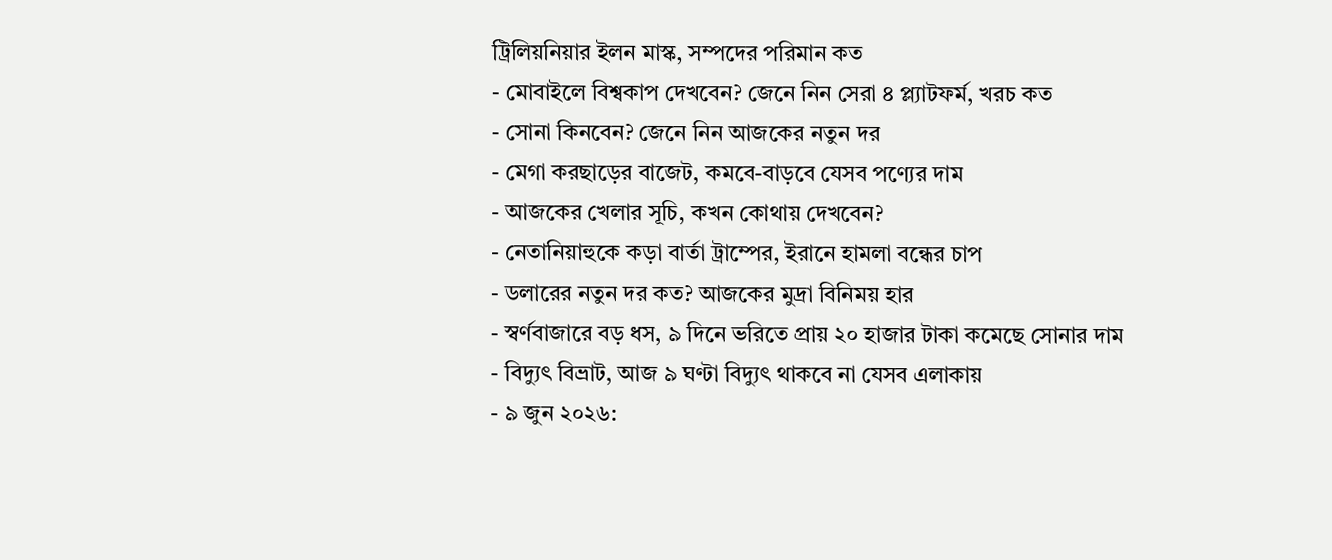ট্রিলিয়নিয়ার ইলন মাস্ক, সম্পদের পরিমান কত
- মোবাইলে বিশ্বকাপ দেখবেন? জেনে নিন সেরা ৪ প্ল্যাটফর্ম, খরচ কত
- সোনা কিনবেন? জেনে নিন আজকের নতুন দর
- মেগা করছাড়ের বাজেট, কমবে-বাড়বে যেসব পণ্যের দাম
- আজকের খেলার সূচি, কখন কোথায় দেখবেন?
- নেতানিয়াহুকে কড়া বার্তা ট্রাম্পের, ইরানে হামলা বন্ধের চাপ
- ডলারের নতুন দর কত? আজকের মুদ্রা বিনিময় হার
- স্বর্ণবাজারে বড় ধস, ৯ দিনে ভরিতে প্রায় ২০ হাজার টাকা কমেছে সোনার দাম
- বিদ্যুৎ বিভ্রাট, আজ ৯ ঘণ্টা বিদ্যুৎ থাকবে না যেসব এলাকায়
- ৯ জুন ২০২৬: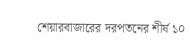শেয়ারবাজারের দরপতনের শীর্ষ ১০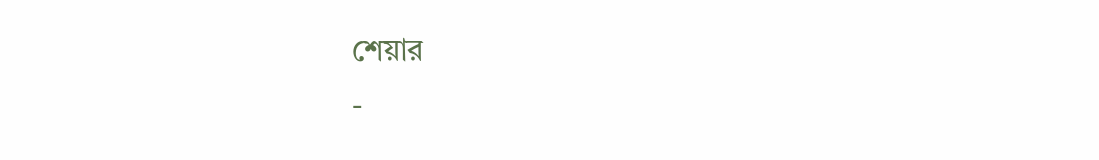শেয়ার
-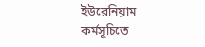ইউরেনিয়াম কর্মসূচিতে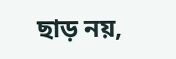ছাড় নয়,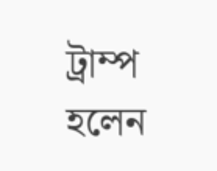ট্রাম্প হলেন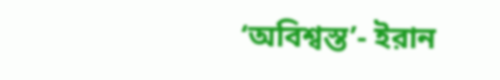‘অবিশ্বস্ত’- ইরান